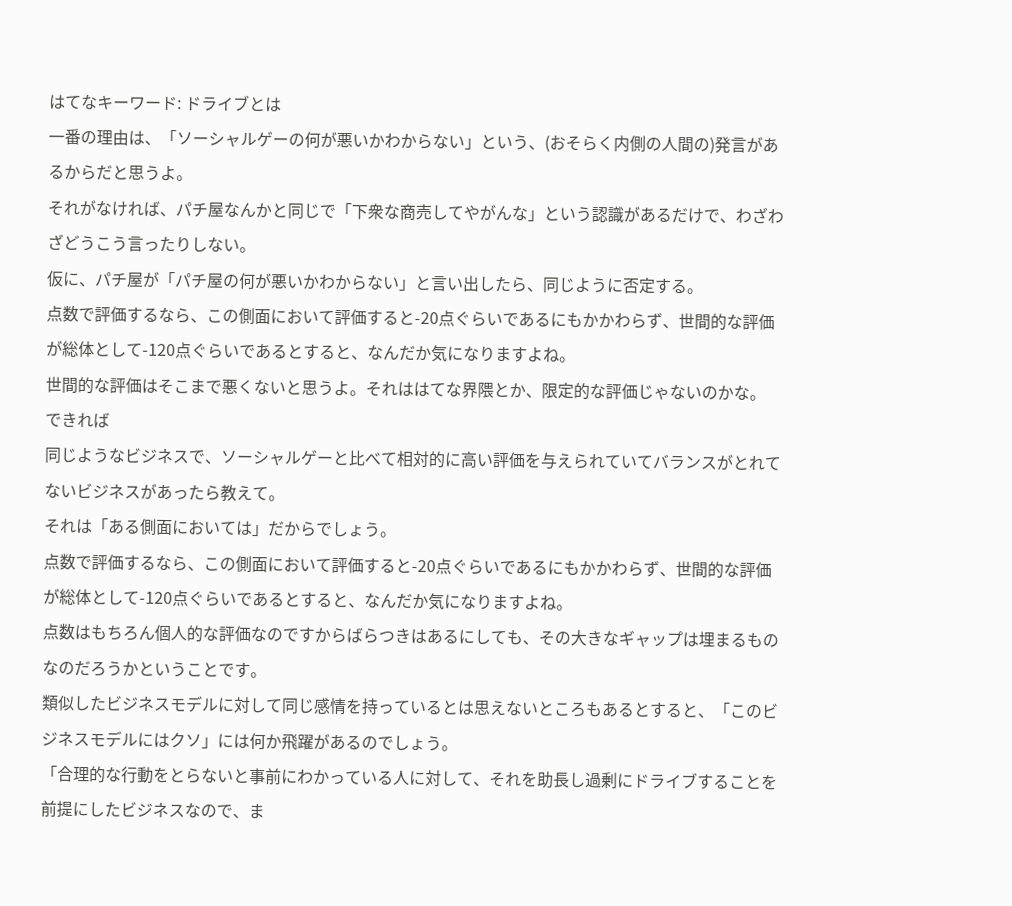はてなキーワード: ドライブとは
一番の理由は、「ソーシャルゲーの何が悪いかわからない」という、(おそらく内側の人間の)発言があるからだと思うよ。
それがなければ、パチ屋なんかと同じで「下衆な商売してやがんな」という認識があるだけで、わざわざどうこう言ったりしない。
仮に、パチ屋が「パチ屋の何が悪いかわからない」と言い出したら、同じように否定する。
点数で評価するなら、この側面において評価すると-20点ぐらいであるにもかかわらず、世間的な評価が総体として-120点ぐらいであるとすると、なんだか気になりますよね。
世間的な評価はそこまで悪くないと思うよ。それははてな界隈とか、限定的な評価じゃないのかな。
できれば
同じようなビジネスで、ソーシャルゲーと比べて相対的に高い評価を与えられていてバランスがとれてないビジネスがあったら教えて。
それは「ある側面においては」だからでしょう。
点数で評価するなら、この側面において評価すると-20点ぐらいであるにもかかわらず、世間的な評価が総体として-120点ぐらいであるとすると、なんだか気になりますよね。
点数はもちろん個人的な評価なのですからばらつきはあるにしても、その大きなギャップは埋まるものなのだろうかということです。
類似したビジネスモデルに対して同じ感情を持っているとは思えないところもあるとすると、「このビジネスモデルにはクソ」には何か飛躍があるのでしょう。
「合理的な行動をとらないと事前にわかっている人に対して、それを助長し過剰にドライブすることを前提にしたビジネスなので、ま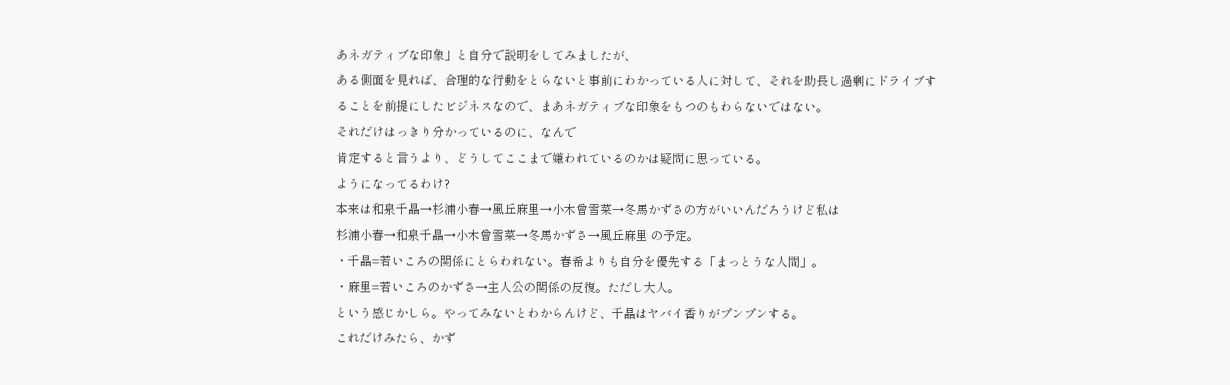あネガティブな印象」と自分で説明をしてみましたが、
ある側面を見れば、合理的な行動をとらないと事前にわかっている人に対して、それを助長し過剰にドライブすることを前提にしたビジネスなので、まあネガティブな印象をもつのもわらないではない。
それだけはっきり分かっているのに、なんで
肯定すると言うより、どうしてここまで嫌われているのかは疑問に思っている。
ようになってるわけ?
本来は和泉千晶→杉浦小春→風丘麻里→小木曾雪菜→冬馬かずさの方がいいんだろうけど私は
杉浦小春→和泉千晶→小木曾雪菜→冬馬かずさ→風丘麻里 の予定。
・千晶=若いころの関係にとらわれない。春希よりも自分を優先する「まっとうな人間」。
・麻里=若いころのかずさ→主人公の関係の反復。ただし大人。
という感じかしら。やってみないとわからんけど、千晶はヤバイ香りがプンプンする。
これだけみたら、かず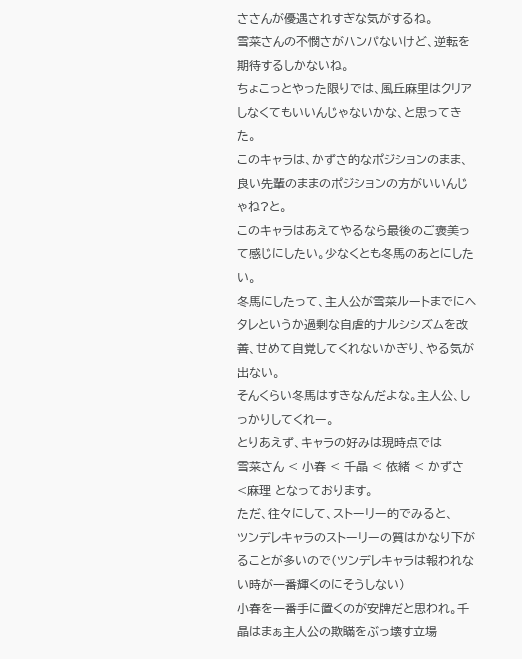ささんが優遇されすぎな気がするね。
雪菜さんの不憫さがハンパないけど、逆転を期待するしかないね。
ちょこっとやった限りでは、風丘麻里はクリアしなくてもいいんじゃないかな、と思ってきた。
このキャラは、かずさ的なポジションのまま、良い先輩のままのポジションの方がいいんじゃね?と。
このキャラはあえてやるなら最後のご褒美って感じにしたい。少なくとも冬馬のあとにしたい。
冬馬にしたって、主人公が雪菜ルートまでにヘタレというか過剰な自虐的ナルシシズムを改善、せめて自覚してくれないかぎり、やる気が出ない。
そんくらい冬馬はすきなんだよな。主人公、しっかりしてくれー。
とりあえず、キャラの好みは現時点では
雪菜さん < 小春 < 千晶 < 依緒 < かずさ <麻理 となっております。
ただ、往々にして、ストーリー的でみると、
ツンデレキャラのストーリーの質はかなり下がることが多いので(ツンデレキャラは報われない時が一番輝くのにそうしない)
小春を一番手に置くのが安牌だと思われ。千晶はまぁ主人公の欺瞞をぶっ壊す立場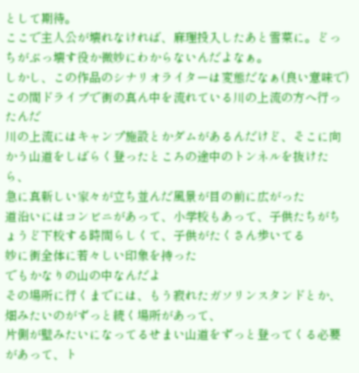として期待。
ここで主人公が壊れなければ、麻理投入したあと雪菜に。どっちがぶっ壊す役か微妙にわからないんだよなぁ。
しかし、この作品のシナリオライターは変態だなぁ(良い意味で)
この間ドライブで街の真ん中を流れている川の上流の方へ行ったんだ
川の上流にはキャンプ施設とかダムがあるんだけど、そこに向かう山道をしばらく登ったところの途中のトンネルを抜けたら、
急に真新しい家々が立ち並んだ風景が目の前に広がった
道沿いにはコンビニがあって、小学校もあって、子供たちがちょうど下校する時間らしくて、子供がたくさん歩いてる
妙に街全体に若々しい印象を持った
でもかなりの山の中なんだよ
その場所に行くまでには、もう寂れたガソリンスタンドとか、畑みたいのがずっと続く場所があって、
片側が壁みたいになってるせまい山道をずっと登ってくる必要があって、ト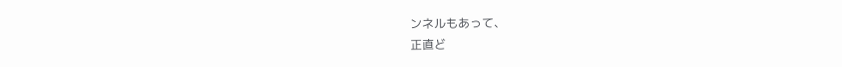ンネルもあって、
正直ど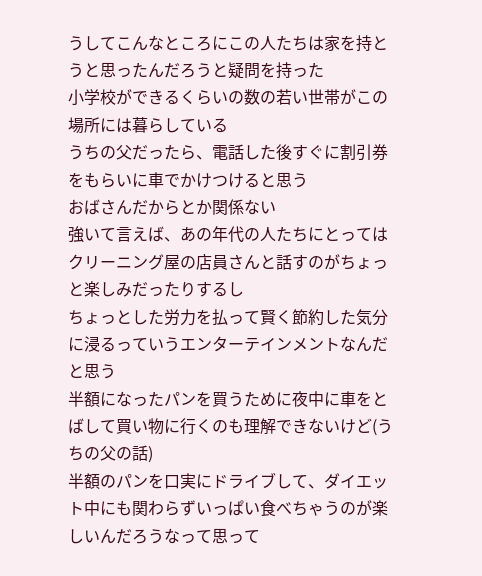うしてこんなところにこの人たちは家を持とうと思ったんだろうと疑問を持った
小学校ができるくらいの数の若い世帯がこの場所には暮らしている
うちの父だったら、電話した後すぐに割引券をもらいに車でかけつけると思う
おばさんだからとか関係ない
強いて言えば、あの年代の人たちにとってはクリーニング屋の店員さんと話すのがちょっと楽しみだったりするし
ちょっとした労力を払って賢く節約した気分に浸るっていうエンターテインメントなんだと思う
半額になったパンを買うために夜中に車をとばして買い物に行くのも理解できないけど(うちの父の話)
半額のパンを口実にドライブして、ダイエット中にも関わらずいっぱい食べちゃうのが楽しいんだろうなって思って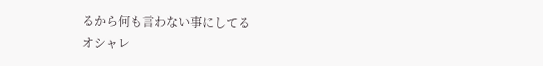るから何も言わない事にしてる
オシャレ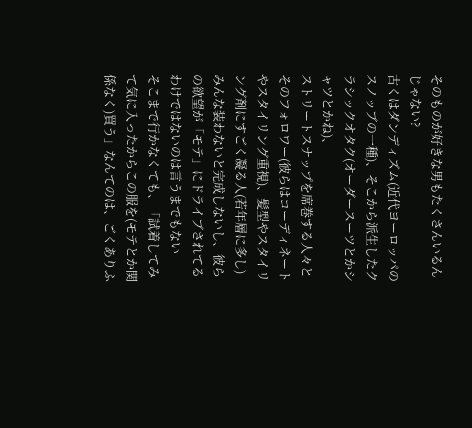そのものが好きな男もたくさんいるんじゃない?
古くはダンディズム(近代ヨーロッパのスノッブの一種)、そこから派生したクラシックオタク(オーダースーツとかシャツとかね)、
ストリートスナップを席巻する人々とそのフォロワー(彼らはコーディネートやスタイリング重視)、髪型やスタイリング剤にすごく凝る人(若年層に多し)
みんな装わないと完成しないし、彼らの欲望が「モテ」にドライブされてるわけではないのは言うまでもない
そこまで行かなくても、「試着してみて気に入ったからこの服を(モテとか関係なく)買う」なんてのは、ごくありふ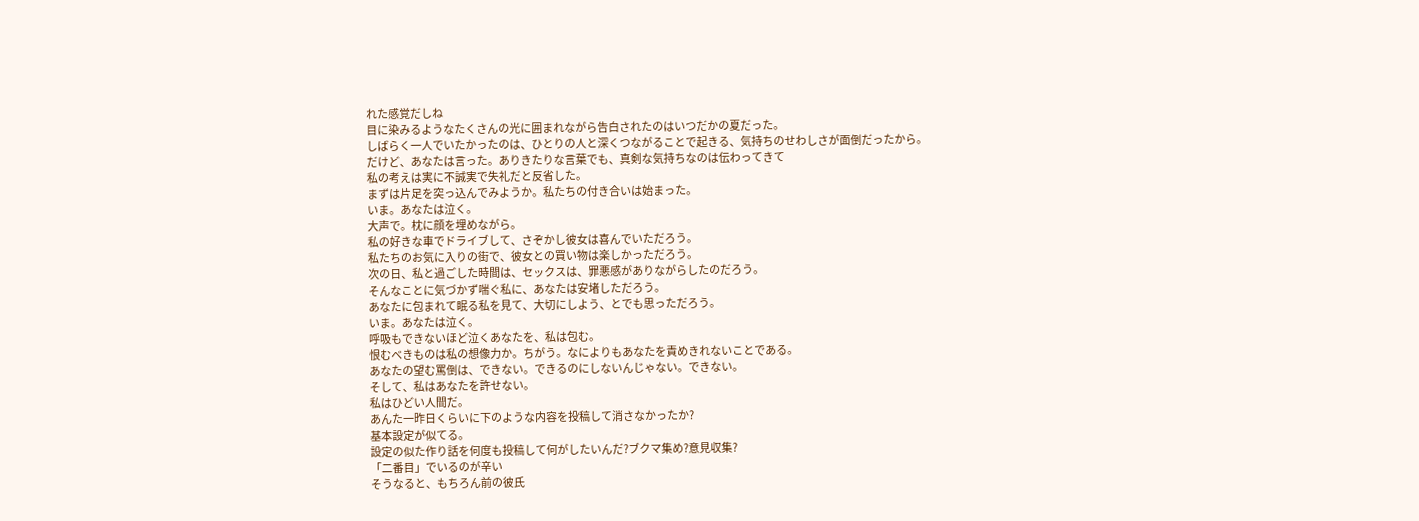れた感覚だしね
目に染みるようなたくさんの光に囲まれながら告白されたのはいつだかの夏だった。
しばらく一人でいたかったのは、ひとりの人と深くつながることで起きる、気持ちのせわしさが面倒だったから。
だけど、あなたは言った。ありきたりな言葉でも、真剣な気持ちなのは伝わってきて
私の考えは実に不誠実で失礼だと反省した。
まずは片足を突っ込んでみようか。私たちの付き合いは始まった。
いま。あなたは泣く。
大声で。枕に顔を埋めながら。
私の好きな車でドライブして、さぞかし彼女は喜んでいただろう。
私たちのお気に入りの街で、彼女との買い物は楽しかっただろう。
次の日、私と過ごした時間は、セックスは、罪悪感がありながらしたのだろう。
そんなことに気づかず喘ぐ私に、あなたは安堵しただろう。
あなたに包まれて眠る私を見て、大切にしよう、とでも思っただろう。
いま。あなたは泣く。
呼吸もできないほど泣くあなたを、私は包む。
恨むべきものは私の想像力か。ちがう。なによりもあなたを責めきれないことである。
あなたの望む罵倒は、できない。できるのにしないんじゃない。できない。
そして、私はあなたを許せない。
私はひどい人間だ。
あんた一昨日くらいに下のような内容を投稿して消さなかったか?
基本設定が似てる。
設定の似た作り話を何度も投稿して何がしたいんだ?ブクマ集め?意見収集?
「二番目」でいるのが辛い
そうなると、もちろん前の彼氏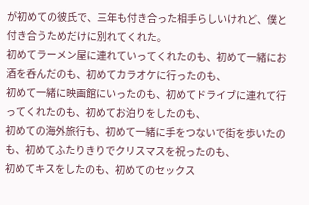が初めての彼氏で、三年も付き合った相手らしいけれど、僕と付き合うためだけに別れてくれた。
初めてラーメン屋に連れていってくれたのも、初めて一緒にお酒を呑んだのも、初めてカラオケに行ったのも、
初めて一緒に映画館にいったのも、初めてドライブに連れて行ってくれたのも、初めてお泊りをしたのも、
初めての海外旅行も、初めて一緒に手をつないで街を歩いたのも、初めてふたりきりでクリスマスを祝ったのも、
初めてキスをしたのも、初めてのセックス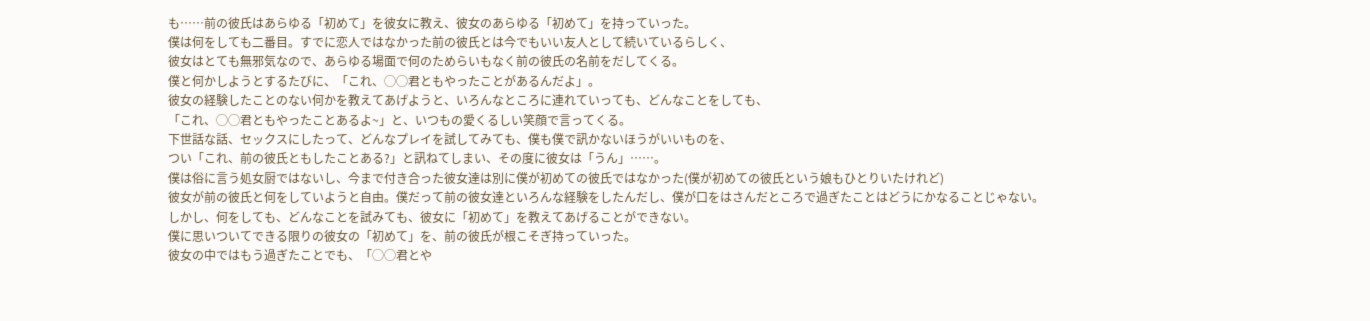も……前の彼氏はあらゆる「初めて」を彼女に教え、彼女のあらゆる「初めて」を持っていった。
僕は何をしても二番目。すでに恋人ではなかった前の彼氏とは今でもいい友人として続いているらしく、
彼女はとても無邪気なので、あらゆる場面で何のためらいもなく前の彼氏の名前をだしてくる。
僕と何かしようとするたびに、「これ、◯◯君ともやったことがあるんだよ」。
彼女の経験したことのない何かを教えてあげようと、いろんなところに連れていっても、どんなことをしても、
「これ、◯◯君ともやったことあるよ~」と、いつもの愛くるしい笑顔で言ってくる。
下世話な話、セックスにしたって、どんなプレイを試してみても、僕も僕で訊かないほうがいいものを、
つい「これ、前の彼氏ともしたことある?」と訊ねてしまい、その度に彼女は「うん」……。
僕は俗に言う処女厨ではないし、今まで付き合った彼女達は別に僕が初めての彼氏ではなかった(僕が初めての彼氏という娘もひとりいたけれど)
彼女が前の彼氏と何をしていようと自由。僕だって前の彼女達といろんな経験をしたんだし、僕が口をはさんだところで過ぎたことはどうにかなることじゃない。
しかし、何をしても、どんなことを試みても、彼女に「初めて」を教えてあげることができない。
僕に思いついてできる限りの彼女の「初めて」を、前の彼氏が根こそぎ持っていった。
彼女の中ではもう過ぎたことでも、「◯◯君とや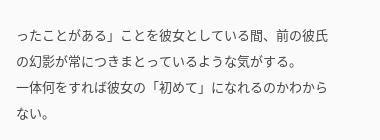ったことがある」ことを彼女としている間、前の彼氏の幻影が常につきまとっているような気がする。
一体何をすれば彼女の「初めて」になれるのかわからない。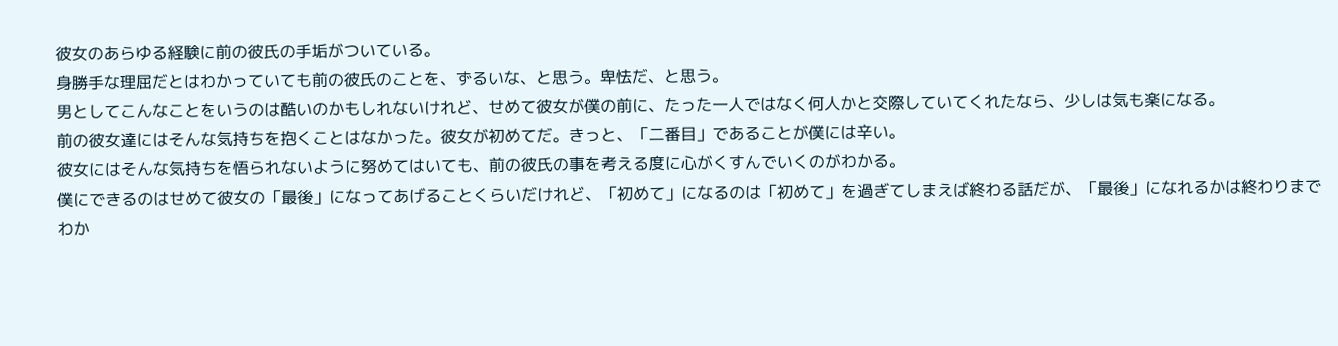彼女のあらゆる経験に前の彼氏の手垢がついている。
身勝手な理屈だとはわかっていても前の彼氏のことを、ずるいな、と思う。卑怯だ、と思う。
男としてこんなことをいうのは酷いのかもしれないけれど、せめて彼女が僕の前に、たった一人ではなく何人かと交際していてくれたなら、少しは気も楽になる。
前の彼女達にはそんな気持ちを抱くことはなかった。彼女が初めてだ。きっと、「二番目」であることが僕には辛い。
彼女にはそんな気持ちを悟られないように努めてはいても、前の彼氏の事を考える度に心がくすんでいくのがわかる。
僕にできるのはせめて彼女の「最後」になってあげることくらいだけれど、「初めて」になるのは「初めて」を過ぎてしまえば終わる話だが、「最後」になれるかは終わりまでわか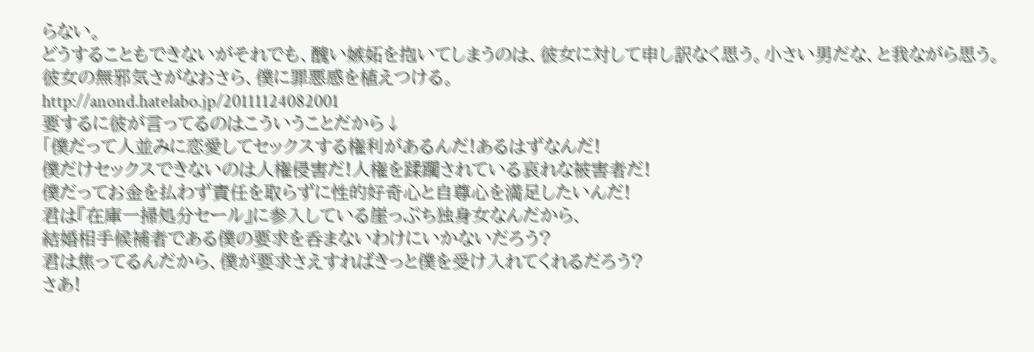らない。
どうすることもできないがそれでも、醜い嫉妬を抱いてしまうのは、彼女に対して申し訳なく思う。小さい男だな、と我ながら思う。彼女の無邪気さがなおさら、僕に罪悪感を植えつける。
http://anond.hatelabo.jp/20111124082001
要するに彼が言ってるのはこういうことだから↓
「僕だって人並みに恋愛してセックスする権利があるんだ!あるはずなんだ!
僕だけセックスできないのは人権侵害だ!人権を蹂躙されている哀れな被害者だ!
僕だってお金を払わず責任を取らずに性的好奇心と自尊心を満足したいんだ!
君は『在庫一掃処分セール』に参入している崖っぷち独身女なんだから、
結婚相手候補者である僕の要求を呑まないわけにいかないだろう?
君は焦ってるんだから、僕が要求さえすればきっと僕を受け入れてくれるだろう?
さあ!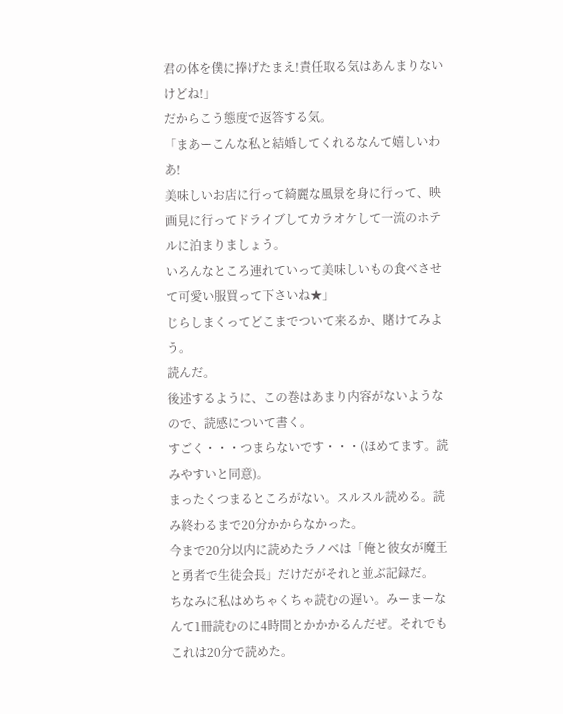君の体を僕に捧げたまえ!責任取る気はあんまりないけどね!」
だからこう態度で返答する気。
「まあーこんな私と結婚してくれるなんて嬉しいわあ!
美味しいお店に行って綺麗な風景を身に行って、映画見に行ってドライブしてカラオケして一流のホテルに泊まりましょう。
いろんなところ連れていって美味しいもの食べさせて可愛い服買って下さいね★」
じらしまくってどこまでついて来るか、賭けてみよう。
読んだ。
後述するように、この巻はあまり内容がないようなので、読感について書く。
すごく・・・つまらないです・・・(ほめてます。読みやすいと同意)。
まったくつまるところがない。スルスル読める。読み終わるまで20分かからなかった。
今まで20分以内に読めたラノベは「俺と彼女が魔王と勇者で生徒会長」だけだがそれと並ぶ記録だ。
ちなみに私はめちゃくちゃ読むの遅い。みーまーなんて1冊読むのに4時間とかかかるんだぜ。それでもこれは20分で読めた。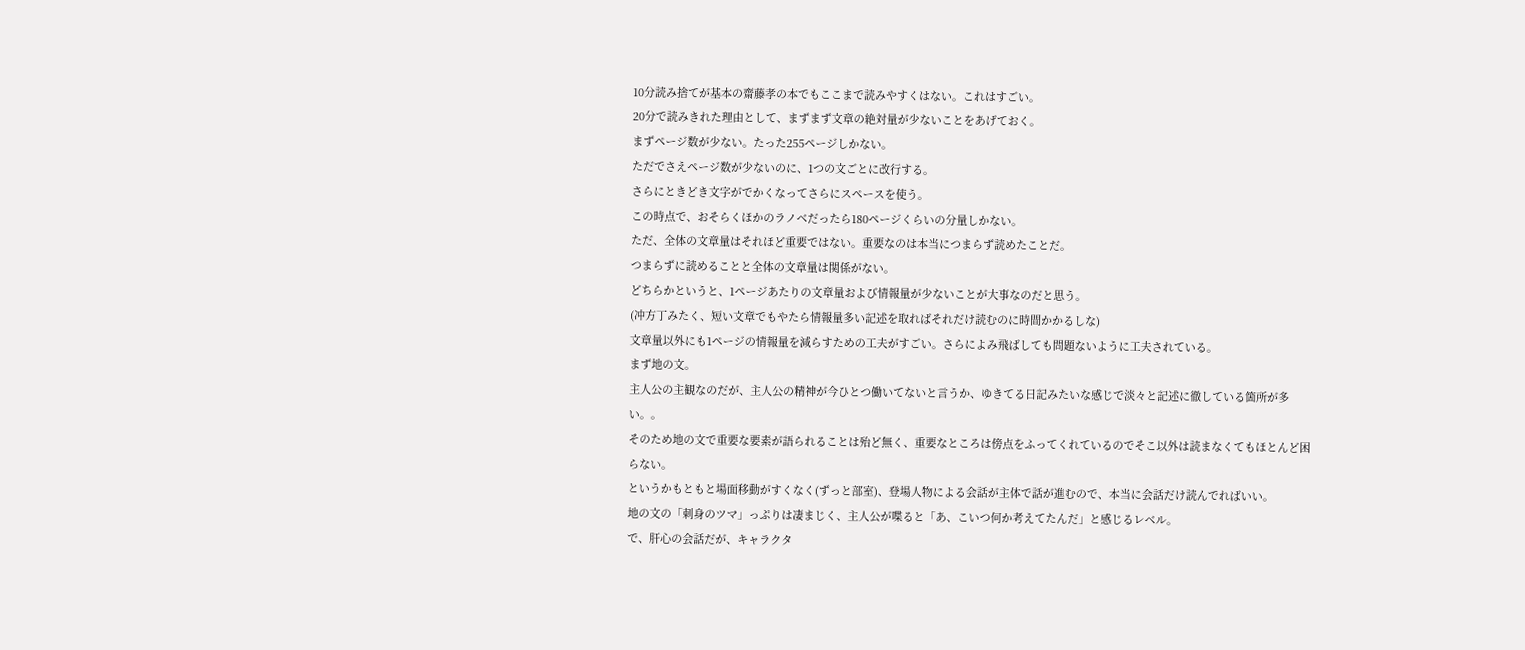10分読み捨てが基本の齋藤孝の本でもここまで読みやすくはない。これはすごい。
20分で読みきれた理由として、まずまず文章の絶対量が少ないことをあげておく。
まずページ数が少ない。たった255ページしかない。
ただでさえページ数が少ないのに、1つの文ごとに改行する。
さらにときどき文字がでかくなってさらにスペースを使う。
この時点で、おそらくほかのラノベだったら180ページくらいの分量しかない。
ただ、全体の文章量はそれほど重要ではない。重要なのは本当につまらず読めたことだ。
つまらずに読めることと全体の文章量は関係がない。
どちらかというと、1ページあたりの文章量および情報量が少ないことが大事なのだと思う。
(冲方丁みたく、短い文章でもやたら情報量多い記述を取ればそれだけ読むのに時間かかるしな)
文章量以外にも1ページの情報量を減らすための工夫がすごい。さらによみ飛ばしても問題ないように工夫されている。
まず地の文。
主人公の主観なのだが、主人公の精神が今ひとつ働いてないと言うか、ゆきてる日記みたいな感じで淡々と記述に徹している箇所が多い。。
そのため地の文で重要な要素が語られることは殆ど無く、重要なところは傍点をふってくれているのでそこ以外は読まなくてもほとんど困らない。
というかもともと場面移動がすくなく(ずっと部室)、登場人物による会話が主体で話が進むので、本当に会話だけ読んでればいい。
地の文の「刺身のツマ」っぷりは凄まじく、主人公が喋ると「あ、こいつ何か考えてたんだ」と感じるレベル。
で、肝心の会話だが、キャラクタ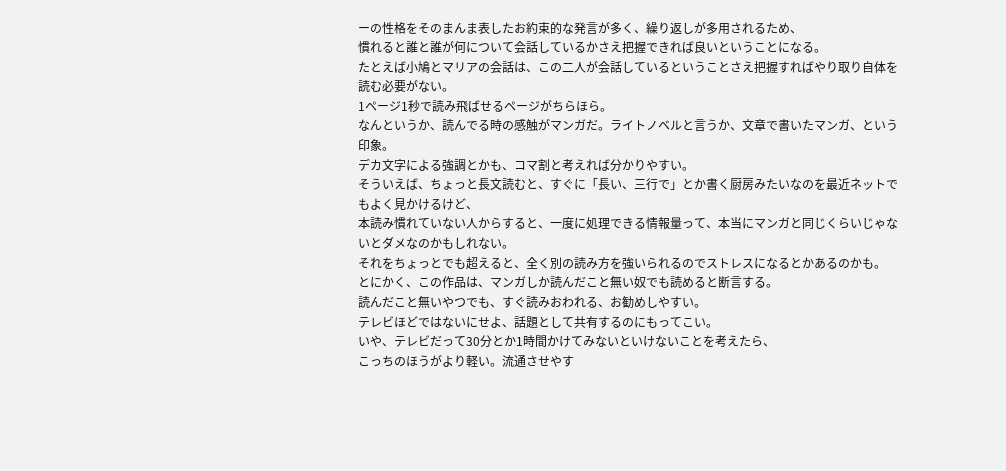ーの性格をそのまんま表したお約束的な発言が多く、繰り返しが多用されるため、
慣れると誰と誰が何について会話しているかさえ把握できれば良いということになる。
たとえば小鳩とマリアの会話は、この二人が会話しているということさえ把握すればやり取り自体を読む必要がない。
1ページ1秒で読み飛ばせるページがちらほら。
なんというか、読んでる時の感触がマンガだ。ライトノベルと言うか、文章で書いたマンガ、という印象。
デカ文字による強調とかも、コマ割と考えれば分かりやすい。
そういえば、ちょっと長文読むと、すぐに「長い、三行で」とか書く厨房みたいなのを最近ネットでもよく見かけるけど、
本読み慣れていない人からすると、一度に処理できる情報量って、本当にマンガと同じくらいじゃないとダメなのかもしれない。
それをちょっとでも超えると、全く別の読み方を強いられるのでストレスになるとかあるのかも。
とにかく、この作品は、マンガしか読んだこと無い奴でも読めると断言する。
読んだこと無いやつでも、すぐ読みおわれる、お勧めしやすい。
テレビほどではないにせよ、話題として共有するのにもってこい。
いや、テレビだって30分とか1時間かけてみないといけないことを考えたら、
こっちのほうがより軽い。流通させやす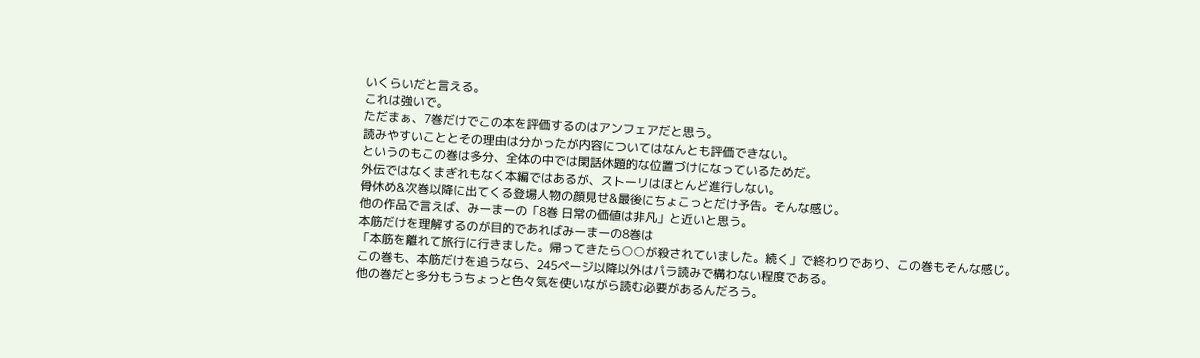いくらいだと言える。
これは強いで。
ただまぁ、7巻だけでこの本を評価するのはアンフェアだと思う。
読みやすいこととその理由は分かったが内容についてはなんとも評価できない。
というのもこの巻は多分、全体の中では閑話休題的な位置づけになっているためだ。
外伝ではなくまぎれもなく本編ではあるが、ストーリはほとんど進行しない。
骨休め&次巻以降に出てくる登場人物の顔見せ&最後にちょこっとだけ予告。そんな感じ。
他の作品で言えば、みーまーの「8巻 日常の価値は非凡」と近いと思う。
本筋だけを理解するのが目的であればみーまーの8巻は
「本筋を離れて旅行に行きました。帰ってきたら○○が殺されていました。続く」で終わりであり、この巻もそんな感じ。
この巻も、本筋だけを追うなら、245ページ以降以外はパラ読みで構わない程度である。
他の巻だと多分もうちょっと色々気を使いながら読む必要があるんだろう。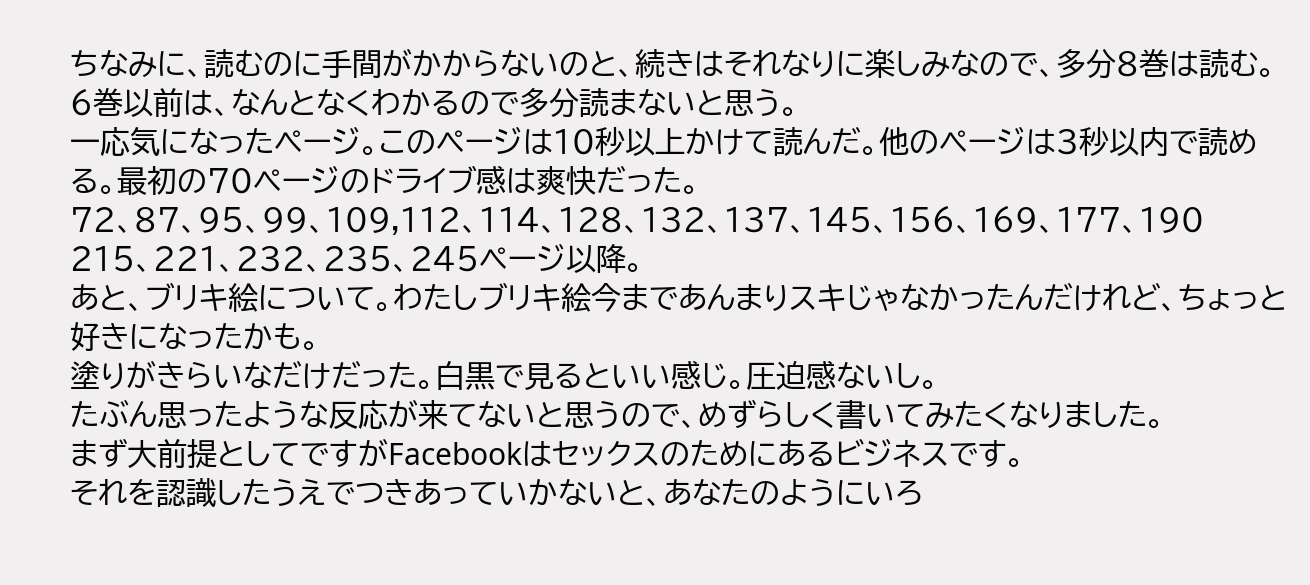ちなみに、読むのに手間がかからないのと、続きはそれなりに楽しみなので、多分8巻は読む。
6巻以前は、なんとなくわかるので多分読まないと思う。
一応気になったページ。このページは10秒以上かけて読んだ。他のページは3秒以内で読める。最初の70ページのドライブ感は爽快だった。
72、87、95、99、109,112、114、128、132、137、145、156、169、177、190
215、221、232、235、245ページ以降。
あと、ブリキ絵について。わたしブリキ絵今まであんまりスキじゃなかったんだけれど、ちょっと好きになったかも。
塗りがきらいなだけだった。白黒で見るといい感じ。圧迫感ないし。
たぶん思ったような反応が来てないと思うので、めずらしく書いてみたくなりました。
まず大前提としてですがFacebookはセックスのためにあるビジネスです。
それを認識したうえでつきあっていかないと、あなたのようにいろ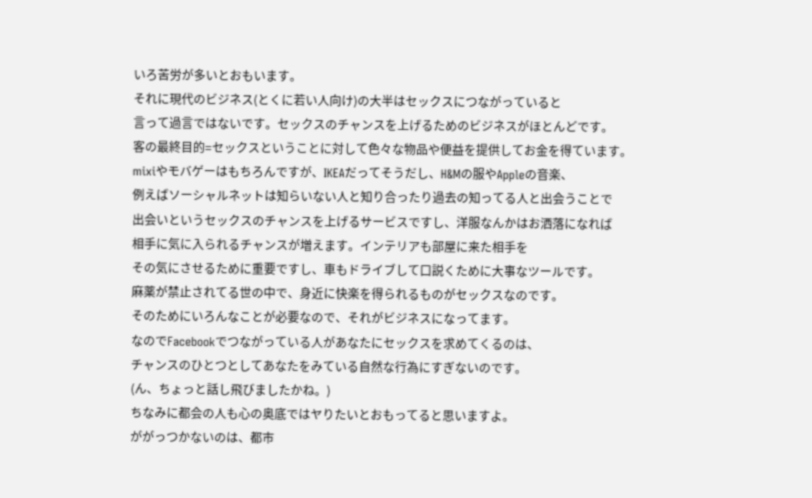いろ苦労が多いとおもいます。
それに現代のビジネス(とくに若い人向け)の大半はセックスにつながっていると
言って過言ではないです。セックスのチャンスを上げるためのビジネスがほとんどです。
客の最終目的=セックスということに対して色々な物品や便益を提供してお金を得ています。
mixiやモバゲーはもちろんですが、IKEAだってそうだし、H&Mの服やAppleの音楽、
例えばソーシャルネットは知らいない人と知り合ったり過去の知ってる人と出会うことで
出会いというセックスのチャンスを上げるサービスですし、洋服なんかはお洒落になれば
相手に気に入られるチャンスが増えます。インテリアも部屋に来た相手を
その気にさせるために重要ですし、車もドライブして口説くために大事なツールです。
麻薬が禁止されてる世の中で、身近に快楽を得られるものがセックスなのです。
そのためにいろんなことが必要なので、それがビジネスになってます。
なのでFacebookでつながっている人があなたにセックスを求めてくるのは、
チャンスのひとつとしてあなたをみている自然な行為にすぎないのです。
(ん、ちょっと話し飛びましたかね。)
ちなみに都会の人も心の奥底ではヤりたいとおもってると思いますよ。
ががっつかないのは、都市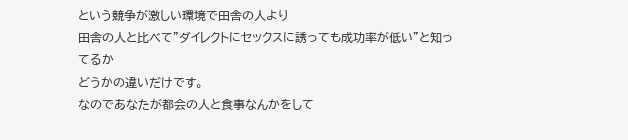という競争が激しい環境で田舎の人より
田舎の人と比べて”ダイレクトにセックスに誘っても成功率が低い”と知ってるか
どうかの違いだけです。
なのであなたが都会の人と食事なんかをして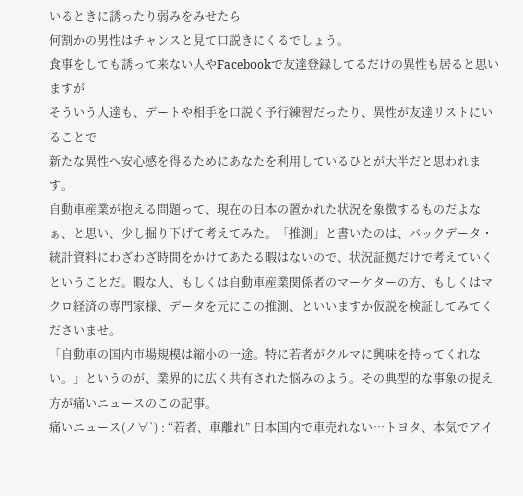いるときに誘ったり弱みをみせたら
何割かの男性はチャンスと見て口説きにくるでしょう。
食事をしても誘って来ない人やFacebookで友達登録してるだけの異性も居ると思いますが
そういう人達も、デートや相手を口説く予行練習だったり、異性が友達リストにいることで
新たな異性へ安心感を得るためにあなたを利用しているひとが大半だと思われます。
自動車産業が抱える問題って、現在の日本の置かれた状況を象徴するものだよなぁ、と思い、少し掘り下げて考えてみた。「推測」と書いたのは、バックデータ・統計資料にわざわざ時間をかけてあたる暇はないので、状況証拠だけで考えていくということだ。暇な人、もしくは自動車産業関係者のマーケターの方、もしくはマクロ経済の専門家様、データを元にこの推測、といいますか仮説を検証してみてくださいませ。
「自動車の国内市場規模は縮小の一途。特に若者がクルマに興味を持ってくれない。」というのが、業界的に広く共有された悩みのよう。その典型的な事象の捉え方が痛いニュースのこの記事。
痛いニュース(ノ∀`) : “若者、車離れ” 日本国内で車売れない…トヨタ、本気でアイ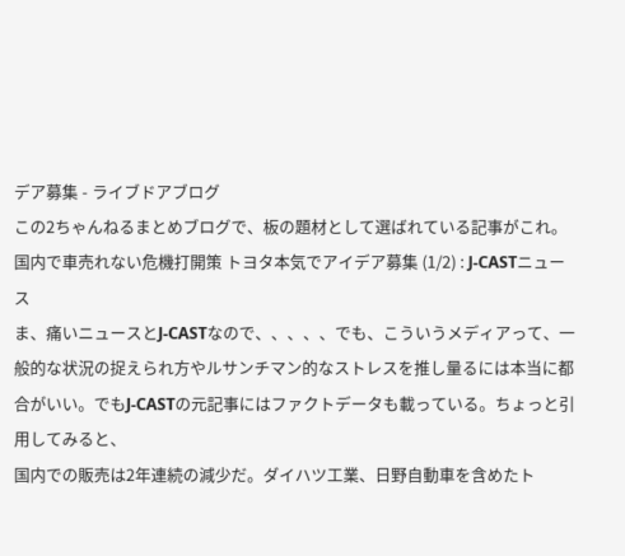デア募集 - ライブドアブログ
この2ちゃんねるまとめブログで、板の題材として選ばれている記事がこれ。
国内で車売れない危機打開策 トヨタ本気でアイデア募集 (1/2) : J-CASTニュース
ま、痛いニュースとJ-CASTなので、、、、、でも、こういうメディアって、一般的な状況の捉えられ方やルサンチマン的なストレスを推し量るには本当に都合がいい。でもJ-CASTの元記事にはファクトデータも載っている。ちょっと引用してみると、
国内での販売は2年連続の減少だ。ダイハツ工業、日野自動車を含めたト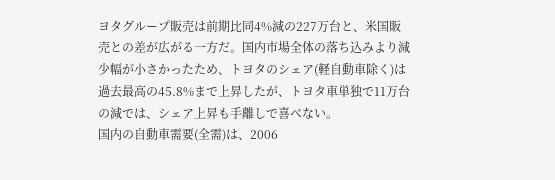ヨタグループ販売は前期比同4%減の227万台と、米国販売との差が広がる一方だ。国内市場全体の落ち込みより減少幅が小さかったため、トヨタのシェア(軽自動車除く)は過去最高の45.8%まで上昇したが、トヨタ車単独で11万台の減では、シェア上昇も手離しで喜べない。
国内の自動車需要(全需)は、2006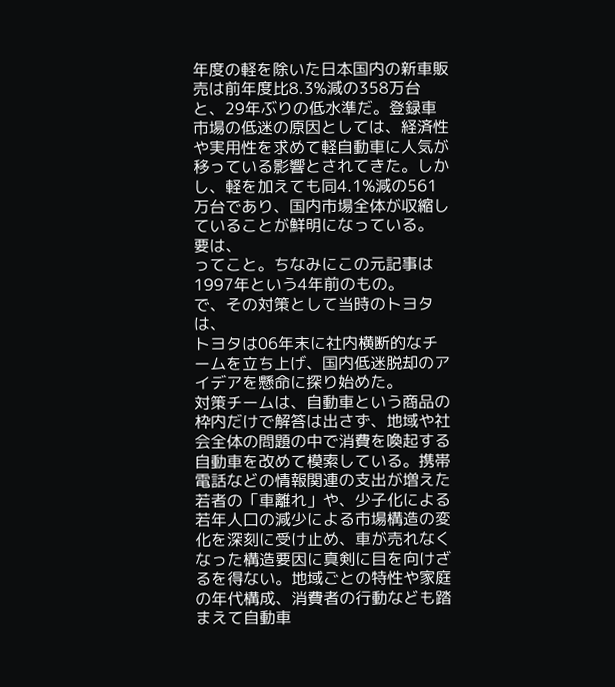年度の軽を除いた日本国内の新車販売は前年度比8.3%減の358万台と、29年ぶりの低水準だ。登録車市場の低迷の原因としては、経済性や実用性を求めて軽自動車に人気が移っている影響とされてきた。しかし、軽を加えても同4.1%減の561万台であり、国内市場全体が収縮していることが鮮明になっている。
要は、
ってこと。ちなみにこの元記事は1997年という4年前のもの。
で、その対策として当時のトヨタは、
トヨタは06年末に社内横断的なチームを立ち上げ、国内低迷脱却のアイデアを懸命に探り始めた。
対策チームは、自動車という商品の枠内だけで解答は出さず、地域や社会全体の問題の中で消費を喚起する自動車を改めて模索している。携帯電話などの情報関連の支出が増えた若者の「車離れ」や、少子化による若年人口の減少による市場構造の変化を深刻に受け止め、車が売れなくなった構造要因に真剣に目を向けざるを得ない。地域ごとの特性や家庭の年代構成、消費者の行動なども踏まえて自動車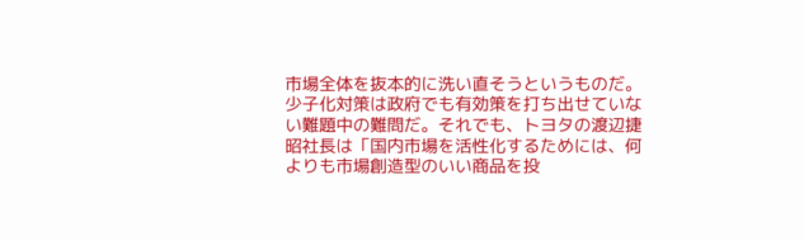市場全体を抜本的に洗い直そうというものだ。
少子化対策は政府でも有効策を打ち出せていない難題中の難問だ。それでも、トヨタの渡辺捷昭社長は「国内市場を活性化するためには、何よりも市場創造型のいい商品を投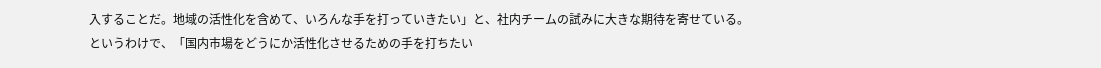入することだ。地域の活性化を含めて、いろんな手を打っていきたい」と、社内チームの試みに大きな期待を寄せている。
というわけで、「国内市場をどうにか活性化させるための手を打ちたい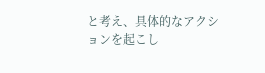と考え、具体的なアクションを起こし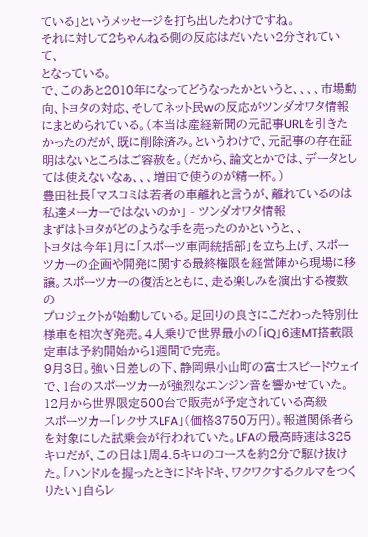ている」というメッセージを打ち出したわけですね。
それに対して2ちゃんねる側の反応はだいたい2分されていて、
となっている。
で、このあと2010年になってどうなったかというと、、、、市場動向、トヨタの対応、そしてネット民wの反応がツンダオワタ情報にまとめられている。(本当は産経新聞の元記事URLを引きたかったのだが、既に削除済み。というわけで、元記事の存在証明はないところはご容赦を。(だから、論文とかでは、データとしては使えないなぁ、、、増田で使うのが精一杯。)
豊田社長「マスコミは若者の車離れと言うが、離れているのは私達メーカーではないのか」 - ツンダオワタ情報
まずはトヨタがどのような手を売ったのかというと、、
トヨタは今年1月に「スポーツ車両統括部」を立ち上げ、スポーツカーの企画や開発に関する最終権限を経営陣から現場に移譲。スポーツカーの復活とともに、走る楽しみを演出する複数の
プロジェクトが始動している。足回りの良さにこだわった特別仕様車を相次ぎ発売。4人乗りで世界最小の「iQ」6速MT搭載限定車は予約開始から1週間で完売。
9月3日。強い日差しの下、静岡県小山町の富士スピードウェイで、1台のスポーツカーが強烈なエンジン音を響かせていた。12月から世界限定500台で販売が予定されている高級
スポーツカー「レクサスLFA」(価格3750万円)。報道関係者らを対象にした試乗会が行われていた。LFAの最高時速は325キロだが、この日は1周4.5キロのコースを約2分で駆け抜けた。「ハンドルを握ったときにドキドキ、ワクワクするクルマをつくりたい」自らレ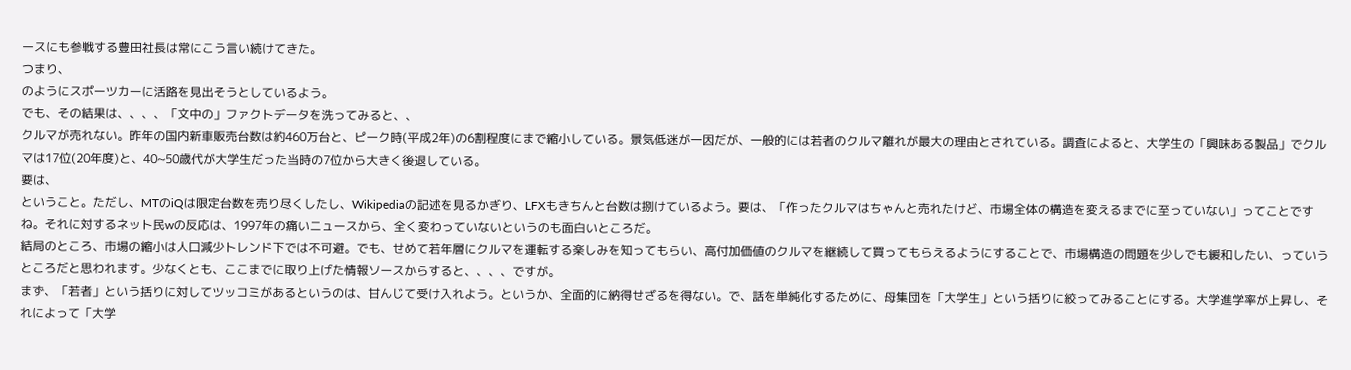ースにも参戦する豊田社長は常にこう言い続けてきた。
つまり、
のようにスポーツカーに活路を見出そうとしているよう。
でも、その結果は、、、、「文中の」ファクトデータを洗ってみると、、
クルマが売れない。昨年の国内新車販売台数は約460万台と、ピーク時(平成2年)の6割程度にまで縮小している。景気低迷が一因だが、一般的には若者のクルマ離れが最大の理由とされている。調査によると、大学生の「興味ある製品」でクルマは17位(20年度)と、40~50歳代が大学生だった当時の7位から大きく後退している。
要は、
ということ。ただし、MTのiQは限定台数を売り尽くしたし、Wikipediaの記述を見るかぎり、LFXもきちんと台数は捌けているよう。要は、「作ったクルマはちゃんと売れたけど、市場全体の構造を変えるまでに至っていない」ってことですね。それに対するネット民wの反応は、1997年の痛いニュースから、全く変わっていないというのも面白いところだ。
結局のところ、市場の縮小は人口減少トレンド下では不可避。でも、せめて若年層にクルマを運転する楽しみを知ってもらい、高付加価値のクルマを継続して買ってもらえるようにすることで、市場構造の問題を少しでも緩和したい、っていうところだと思われます。少なくとも、ここまでに取り上げた情報ソースからすると、、、、ですが。
まず、「若者」という括りに対してツッコミがあるというのは、甘んじて受け入れよう。というか、全面的に納得せざるを得ない。で、話を単純化するために、母集団を「大学生」という括りに絞ってみることにする。大学進学率が上昇し、それによって「大学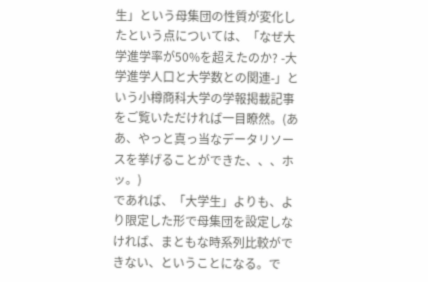生」という母集団の性質が変化したという点については、「なぜ大学進学率が50%を超えたのか? -大学進学人口と大学数との関連-」という小樽商科大学の学報掲載記事をご覧いただければ一目瞭然。(ああ、やっと真っ当なデータリソースを挙げることができた、、、ホッ。)
であれば、「大学生」よりも、より限定した形で母集団を設定しなければ、まともな時系列比較ができない、ということになる。で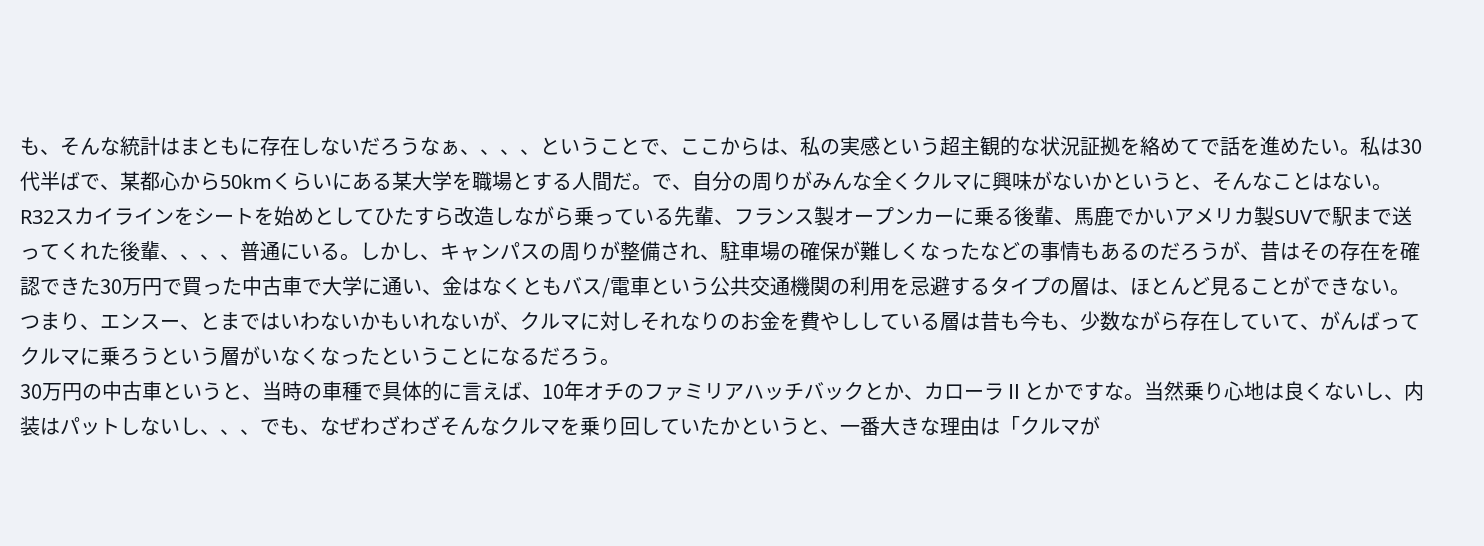も、そんな統計はまともに存在しないだろうなぁ、、、、ということで、ここからは、私の実感という超主観的な状況証拠を絡めてで話を進めたい。私は30代半ばで、某都心から50kmくらいにある某大学を職場とする人間だ。で、自分の周りがみんな全くクルマに興味がないかというと、そんなことはない。R32スカイラインをシートを始めとしてひたすら改造しながら乗っている先輩、フランス製オープンカーに乗る後輩、馬鹿でかいアメリカ製SUVで駅まで送ってくれた後輩、、、、普通にいる。しかし、キャンパスの周りが整備され、駐車場の確保が難しくなったなどの事情もあるのだろうが、昔はその存在を確認できた30万円で買った中古車で大学に通い、金はなくともバス/電車という公共交通機関の利用を忌避するタイプの層は、ほとんど見ることができない。つまり、エンスー、とまではいわないかもいれないが、クルマに対しそれなりのお金を費やししている層は昔も今も、少数ながら存在していて、がんばってクルマに乗ろうという層がいなくなったということになるだろう。
30万円の中古車というと、当時の車種で具体的に言えば、10年オチのファミリアハッチバックとか、カローラⅡとかですな。当然乗り心地は良くないし、内装はパットしないし、、、でも、なぜわざわざそんなクルマを乗り回していたかというと、一番大きな理由は「クルマが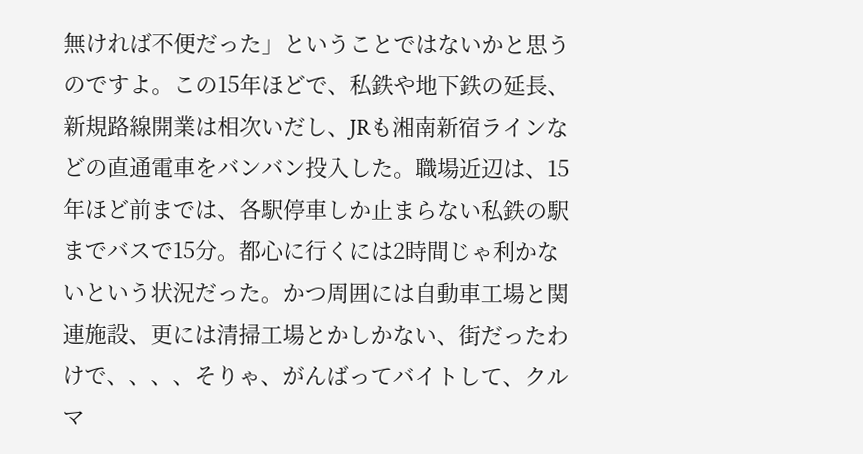無ければ不便だった」ということではないかと思うのですよ。この15年ほどで、私鉄や地下鉄の延長、新規路線開業は相次いだし、JRも湘南新宿ラインなどの直通電車をバンバン投入した。職場近辺は、15年ほど前までは、各駅停車しか止まらない私鉄の駅までバスで15分。都心に行くには2時間じゃ利かないという状況だった。かつ周囲には自動車工場と関連施設、更には清掃工場とかしかない、街だったわけで、、、、そりゃ、がんばってバイトして、クルマ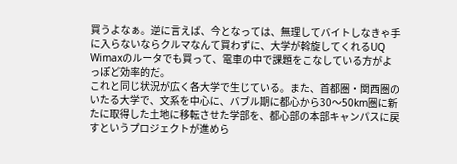買うよなぁ。逆に言えば、今となっては、無理してバイトしなきゃ手に入らないならクルマなんて買わずに、大学が斡旋してくれるUQ Wimaxのルータでも買って、電車の中で課題をこなしている方がよっぽど効率的だ。
これと同じ状況が広く各大学で生じている。また、首都圏・関西圏のいたる大学で、文系を中心に、バブル期に都心から30〜50km圏に新たに取得した土地に移転させた学部を、都心部の本部キャンパスに戻すというプロジェクトが進めら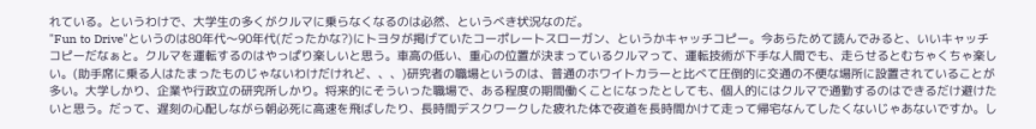れている。というわけで、大学生の多くがクルマに乗らなくなるのは必然、というべき状況なのだ。
"Fun to Drive"というのは80年代〜90年代(だったかな?)にトヨタが掲げていたコーポレートスローガン、というかキャッチコピー。今あらためて読んでみると、いいキャッチコピーだなぁと。クルマを運転するのはやっぱり楽しいと思う。車高の低い、重心の位置が決まっているクルマって、運転技術が下手な人間でも、走らせるとむちゃくちゃ楽しい。(助手席に乗る人はたまったものじゃないわけだけれど、、、)研究者の職場というのは、普通のホワイトカラーと比べて圧倒的に交通の不便な場所に設置されていることが多い。大学しかり、企業や行政立の研究所しかり。将来的にそういった職場で、ある程度の期間働くことになったとしても、個人的にはクルマで通勤するのはできるだけ避けたいと思う。だって、遅刻の心配しながら朝必死に高速を飛ばしたり、長時間デスクワークした疲れた体で夜道を長時間かけて走って帰宅なんてしたくないじゃあないですか。し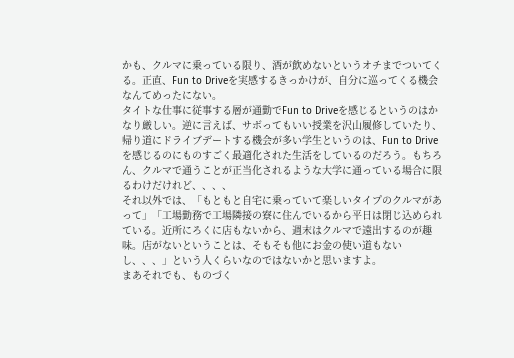かも、クルマに乗っている限り、酒が飲めないというオチまでついてくる。正直、Fun to Driveを実感するきっかけが、自分に巡ってくる機会なんてめったにない。
タイトな仕事に従事する層が通勤でFun to Driveを感じるというのはかなり厳しい。逆に言えば、サボってもいい授業を沢山履修していたり、帰り道にドライブデートする機会が多い学生というのは、Fun to Driveを感じるのにものすごく最適化された生活をしているのだろう。もちろん、クルマで通うことが正当化されるような大学に通っている場合に限るわけだけれど、、、、
それ以外では、「もともと自宅に乗っていて楽しいタイプのクルマがあって」「工場勤務で工場隣接の寮に住んでいるから平日は閉じ込められている。近所にろくに店もないから、週末はクルマで遠出するのが趣味。店がないということは、そもそも他にお金の使い道もないし、、、」という人くらいなのではないかと思いますよ。
まあそれでも、ものづく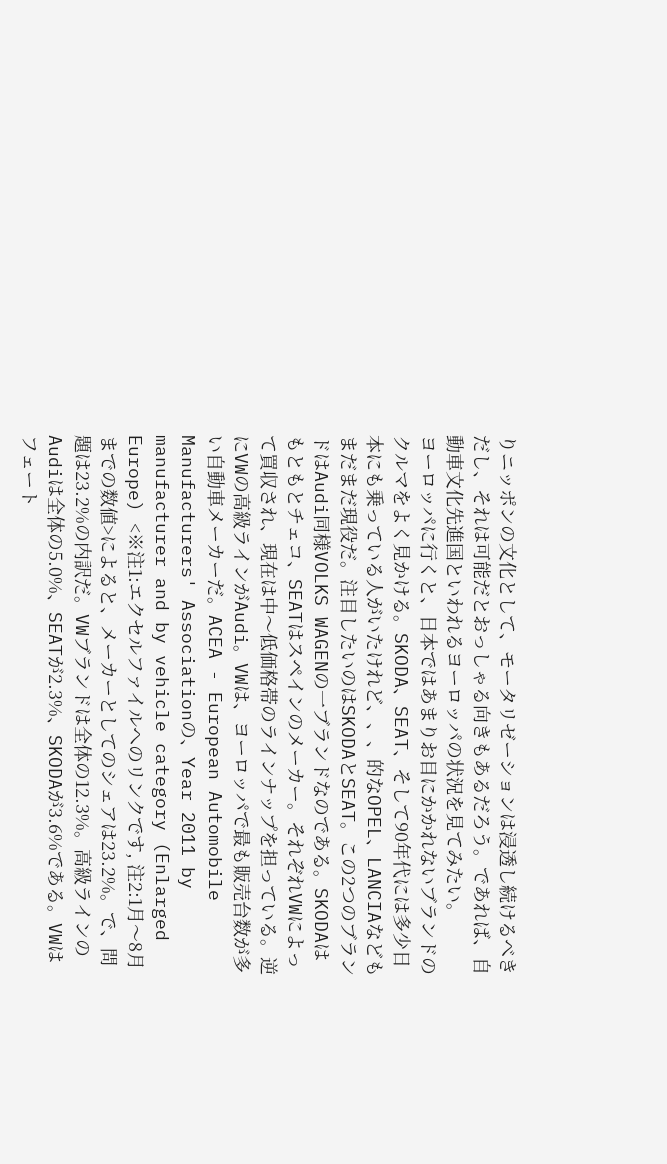りニッポンの文化として、モータリゼーションは浸透し続けるべきだし、それは可能だとおっしゃる向きもあるだろう。であれば、自動車文化先進国といわれるヨーロッパの状況を見てみたい。
ヨーロッパに行くと、日本ではあまりお目にかかれないブランドのクルマをよく見かける。SKODA、SEAT、そして90年代には多少日本にも乗っている人がいたけれど、、、的なOPEL、LANCIAなどもまだまだ現役だ。注目したいのはSKODAとSEAT。この2つのブランドはAudi同様VOLKS WAGENの一ブランドなのである。SKODAはもともとチェコ、SEATはスペインのメーカー。それぞれVWによって買収され、現在は中〜低価格帯のラインナップを担っている。逆にVWの高級ラインがAudi。VWは、ヨーロッパで最も販売台数が多い自動車メーカーだ。ACEA - European Automobile Manufacturers' Associationの、Year 2011 by manufacturer and by vehicle category (Enlarged Europe) <※注1:エクセルファイルへのリンクです, 注2:1月〜8月までの数値>によると、メーカーとしてのシェアは23.2%。で、問題は23.2%の内訳だ。VWブランドは全体の12.3%。高級ラインのAudiは全体の5.0%、SEATが2.3%、SKODAが3.6%である。VWはフェート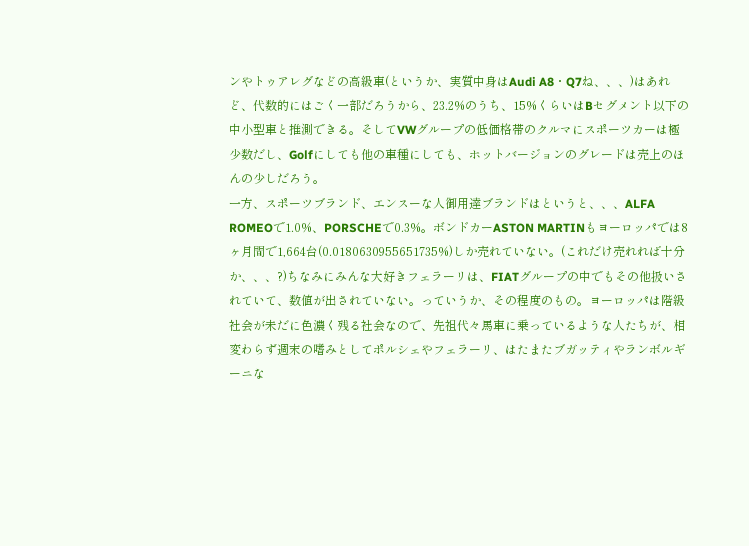ンやトゥアレグなどの高級車(というか、実質中身はAudi A8・Q7ね、、、)はあれど、代数的にはごく一部だろうから、23.2%のうち、15%くらいはBセグメント以下の中小型車と推測できる。そしてVWグループの低価格帯のクルマにスポーツカーは極少数だし、Golfにしても他の車種にしても、ホットバージョンのグレードは売上のほんの少しだろう。
一方、スポーツブランド、エンスーな人御用達ブランドはというと、、、ALFA ROMEOで1.0%、PORSCHEで0.3%。ボンドカーASTON MARTINもヨーロッパでは8ヶ月間で1,664台(0.0180630955651735%)しか売れていない。(これだけ売れれば十分か、、、?)ちなみにみんな大好きフェラーリは、FIATグループの中でもその他扱いされていて、数値が出されていない。っていうか、その程度のもの。ヨーロッパは階級社会が未だに色濃く残る社会なので、先祖代々馬車に乗っているような人たちが、相変わらず週末の嗜みとしてポルシェやフェラーリ、はたまたブガッティやランボルギーニな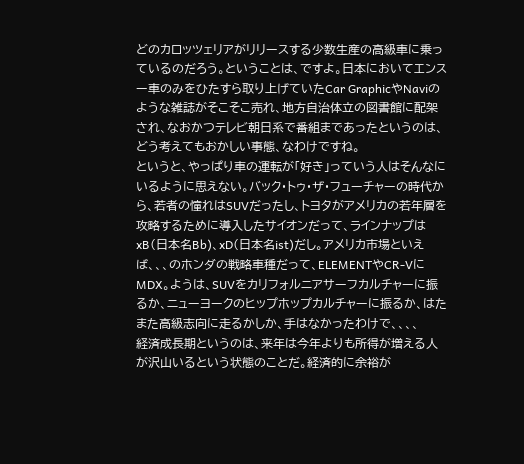どのカロッツェリアがリリースする少数生産の高級車に乗っているのだろう。ということは、ですよ。日本においてエンスー車のみをひたすら取り上げていたCar GraphicやNaviのような雑誌がそこそこ売れ、地方自治体立の図書館に配架され、なおかつテレビ朝日系で番組まであったというのは、どう考えてもおかしい事態、なわけですね。
というと、やっぱり車の運転が「好き」っていう人はそんなにいるように思えない。バック・トゥ・ザ・フューチャーの時代から、若者の憧れはSUVだったし、トヨタがアメリカの若年層を攻略するために導入したサイオンだって、ラインナップはxB(日本名Bb)、xD(日本名ist)だし。アメリカ市場といえば、、、のホンダの戦略車種だって、ELEMENTやCR-VにMDX。ようは、SUVをカリフォルニアサーフカルチャーに振るか、ニューヨークのヒップホップカルチャーに振るか、はたまた高級志向に走るかしか、手はなかったわけで、、、、
経済成長期というのは、来年は今年よりも所得が増える人が沢山いるという状態のことだ。経済的に余裕が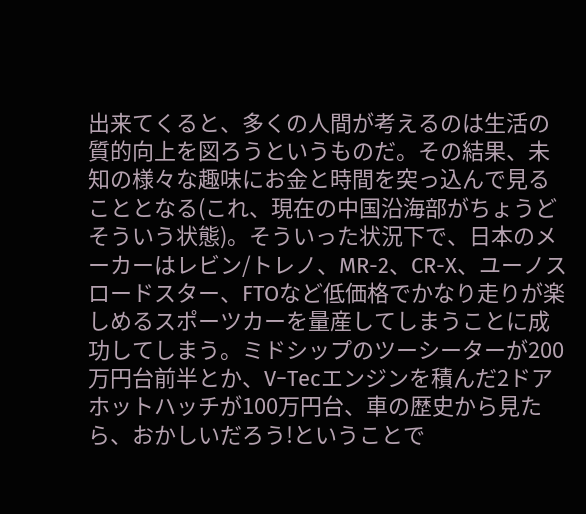出来てくると、多くの人間が考えるのは生活の質的向上を図ろうというものだ。その結果、未知の様々な趣味にお金と時間を突っ込んで見ることとなる(これ、現在の中国沿海部がちょうどそういう状態)。そういった状況下で、日本のメーカーはレビン/トレノ、MR-2、CR-X、ユーノスロードスター、FTOなど低価格でかなり走りが楽しめるスポーツカーを量産してしまうことに成功してしまう。ミドシップのツーシーターが200万円台前半とか、V−Tecエンジンを積んだ2ドアホットハッチが100万円台、車の歴史から見たら、おかしいだろう!ということで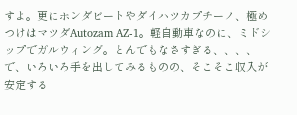すよ。更にホンダビートやダイハツカプチーノ、極めつけはマツダAutozam AZ-1。軽自動車なのに、ミドシップでガルウィング。とんでもなさすぎる、、、、
で、いろいろ手を出してみるものの、そこそこ収入が安定する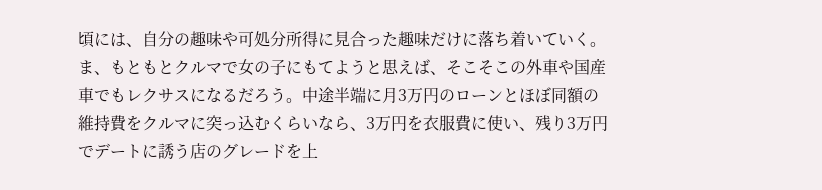頃には、自分の趣味や可処分所得に見合った趣味だけに落ち着いていく。ま、もともとクルマで女の子にもてようと思えば、そこそこの外車や国産車でもレクサスになるだろう。中途半端に月3万円のローンとほぼ同額の維持費をクルマに突っ込むくらいなら、3万円を衣服費に使い、残り3万円でデートに誘う店のグレードを上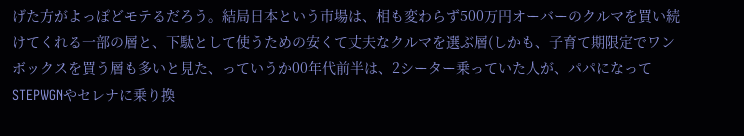げた方がよっぽどモテるだろう。結局日本という市場は、相も変わらず500万円オーバーのクルマを買い続けてくれる一部の層と、下駄として使うための安くて丈夫なクルマを選ぶ層(しかも、子育て期限定でワンボックスを買う層も多いと見た、っていうか00年代前半は、2シーター乗っていた人が、パパになってSTEPWGNやセレナに乗り換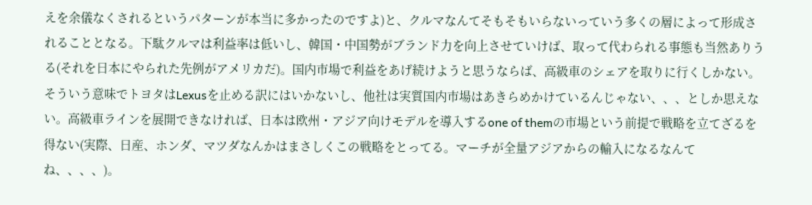えを余儀なくされるというパターンが本当に多かったのですよ)と、クルマなんてそもそもいらないっていう多くの層によって形成されることとなる。下駄クルマは利益率は低いし、韓国・中国勢がブランド力を向上させていけば、取って代わられる事態も当然ありうる(それを日本にやられた先例がアメリカだ)。国内市場で利益をあげ続けようと思うならば、高級車のシェアを取りに行くしかない。そういう意味でトヨタはLexusを止める訳にはいかないし、他社は実質国内市場はあきらめかけているんじゃない、、、としか思えない。高級車ラインを展開できなければ、日本は欧州・アジア向けモデルを導入するone of themの市場という前提で戦略を立てざるを得ない(実際、日産、ホンダ、マツダなんかはまさしくこの戦略をとってる。マーチが全量アジアからの輸入になるなんてね、、、、)。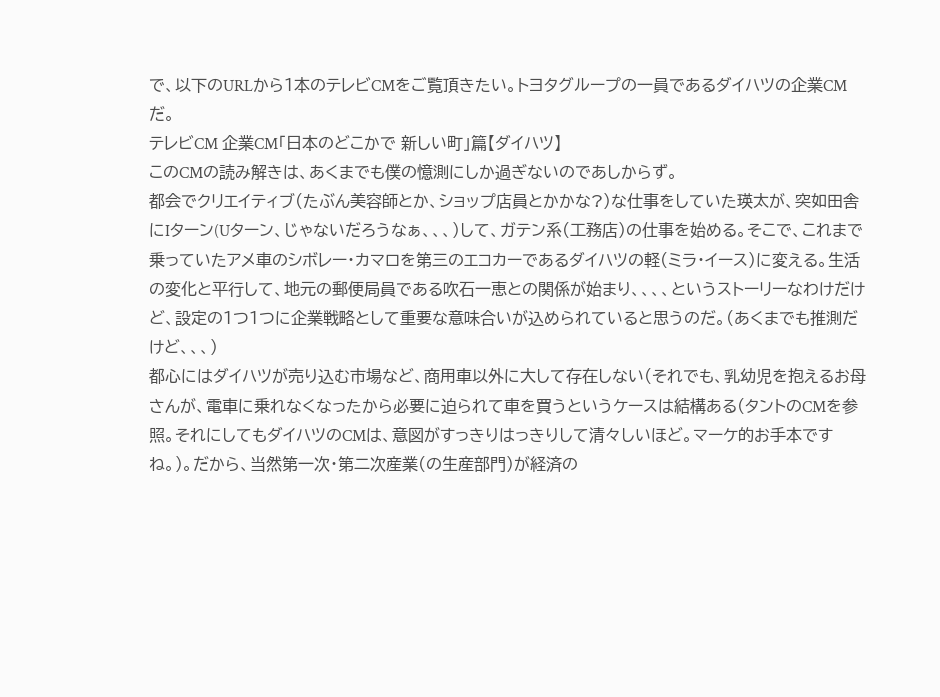で、以下のURLから1本のテレビCMをご覧頂きたい。トヨタグループの一員であるダイハツの企業CMだ。
テレビCM 企業CM「日本のどこかで 新しい町」篇【ダイハツ】
このCMの読み解きは、あくまでも僕の憶測にしか過ぎないのであしからず。
都会でクリエイティブ(たぶん美容師とか、ショップ店員とかかな?)な仕事をしていた瑛太が、突如田舎にIターン(Uターン、じゃないだろうなぁ、、、)して、ガテン系(工務店)の仕事を始める。そこで、これまで乗っていたアメ車のシボレー・カマロを第三のエコカーであるダイハツの軽(ミラ・イース)に変える。生活の変化と平行して、地元の郵便局員である吹石一恵との関係が始まり、、、、というストーリーなわけだけど、設定の1つ1つに企業戦略として重要な意味合いが込められていると思うのだ。(あくまでも推測だけど、、、)
都心にはダイハツが売り込む市場など、商用車以外に大して存在しない(それでも、乳幼児を抱えるお母さんが、電車に乗れなくなったから必要に迫られて車を買うというケースは結構ある(タントのCMを参照。それにしてもダイハツのCMは、意図がすっきりはっきりして清々しいほど。マーケ的お手本ですね。)。だから、当然第一次・第二次産業(の生産部門)が経済の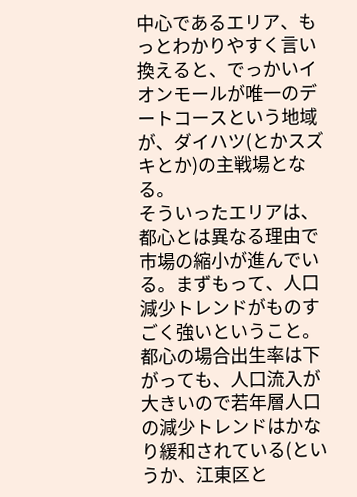中心であるエリア、もっとわかりやすく言い換えると、でっかいイオンモールが唯一のデートコースという地域が、ダイハツ(とかスズキとか)の主戦場となる。
そういったエリアは、都心とは異なる理由で市場の縮小が進んでいる。まずもって、人口減少トレンドがものすごく強いということ。都心の場合出生率は下がっても、人口流入が大きいので若年層人口の減少トレンドはかなり緩和されている(というか、江東区と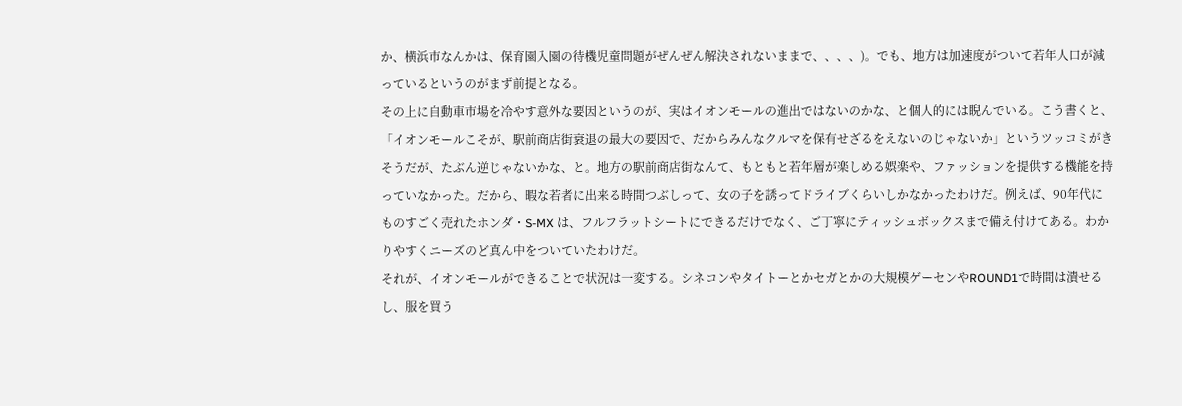か、横浜市なんかは、保育園入園の待機児童問題がぜんぜん解決されないままで、、、、)。でも、地方は加速度がついて若年人口が減っているというのがまず前提となる。
その上に自動車市場を冷やす意外な要因というのが、実はイオンモールの進出ではないのかな、と個人的には睨んでいる。こう書くと、「イオンモールこそが、駅前商店街衰退の最大の要因で、だからみんなクルマを保有せざるをえないのじゃないか」というツッコミがきそうだが、たぶん逆じゃないかな、と。地方の駅前商店街なんて、もともと若年層が楽しめる娯楽や、ファッションを提供する機能を持っていなかった。だから、暇な若者に出来る時間つぶしって、女の子を誘ってドライブくらいしかなかったわけだ。例えば、90年代にものすごく売れたホンダ・S-MX は、フルフラットシートにできるだけでなく、ご丁寧にティッシュボックスまで備え付けてある。わかりやすくニーズのど真ん中をついていたわけだ。
それが、イオンモールができることで状況は一変する。シネコンやタイトーとかセガとかの大規模ゲーセンやROUND1で時間は潰せるし、服を買う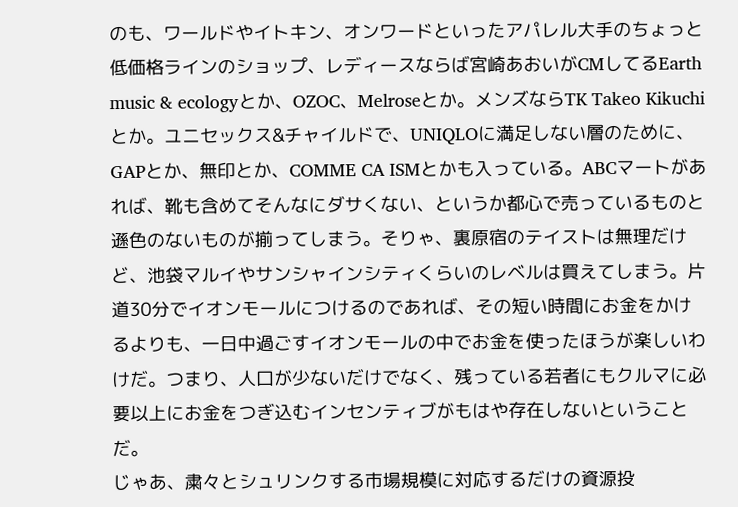のも、ワールドやイトキン、オンワードといったアパレル大手のちょっと低価格ラインのショップ、レディースならば宮崎あおいがCMしてるEarth music & ecologyとか、OZOC、Melroseとか。メンズならTK Takeo Kikuchiとか。ユニセックス&チャイルドで、UNIQLOに満足しない層のために、GAPとか、無印とか、COMME CA ISMとかも入っている。ABCマートがあれば、靴も含めてそんなにダサくない、というか都心で売っているものと遜色のないものが揃ってしまう。そりゃ、裏原宿のテイストは無理だけど、池袋マルイやサンシャインシティくらいのレベルは買えてしまう。片道30分でイオンモールにつけるのであれば、その短い時間にお金をかけるよりも、一日中過ごすイオンモールの中でお金を使ったほうが楽しいわけだ。つまり、人口が少ないだけでなく、残っている若者にもクルマに必要以上にお金をつぎ込むインセンティブがもはや存在しないということだ。
じゃあ、粛々とシュリンクする市場規模に対応するだけの資源投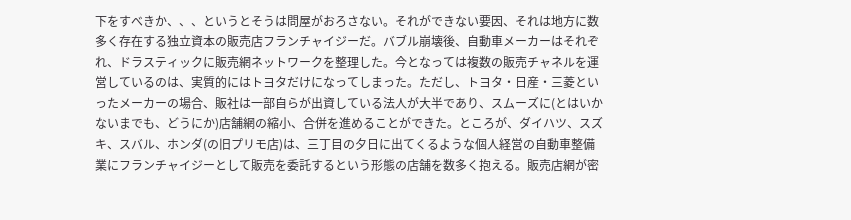下をすべきか、、、というとそうは問屋がおろさない。それができない要因、それは地方に数多く存在する独立資本の販売店フランチャイジーだ。バブル崩壊後、自動車メーカーはそれぞれ、ドラスティックに販売網ネットワークを整理した。今となっては複数の販売チャネルを運営しているのは、実質的にはトヨタだけになってしまった。ただし、トヨタ・日産・三菱といったメーカーの場合、販社は一部自らが出資している法人が大半であり、スムーズに(とはいかないまでも、どうにか)店舗網の縮小、合併を進めることができた。ところが、ダイハツ、スズキ、スバル、ホンダ(の旧プリモ店)は、三丁目の夕日に出てくるような個人経営の自動車整備業にフランチャイジーとして販売を委託するという形態の店舗を数多く抱える。販売店網が密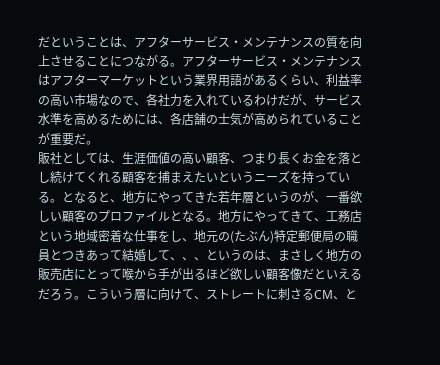だということは、アフターサービス・メンテナンスの質を向上させることにつながる。アフターサービス・メンテナンスはアフターマーケットという業界用語があるくらい、利益率の高い市場なので、各社力を入れているわけだが、サービス水準を高めるためには、各店舗の士気が高められていることが重要だ。
販社としては、生涯価値の高い顧客、つまり長くお金を落とし続けてくれる顧客を捕まえたいというニーズを持っている。となると、地方にやってきた若年層というのが、一番欲しい顧客のプロファイルとなる。地方にやってきて、工務店という地域密着な仕事をし、地元の(たぶん)特定郵便局の職員とつきあって結婚して、、、というのは、まさしく地方の販売店にとって喉から手が出るほど欲しい顧客像だといえるだろう。こういう層に向けて、ストレートに刺さるCM、と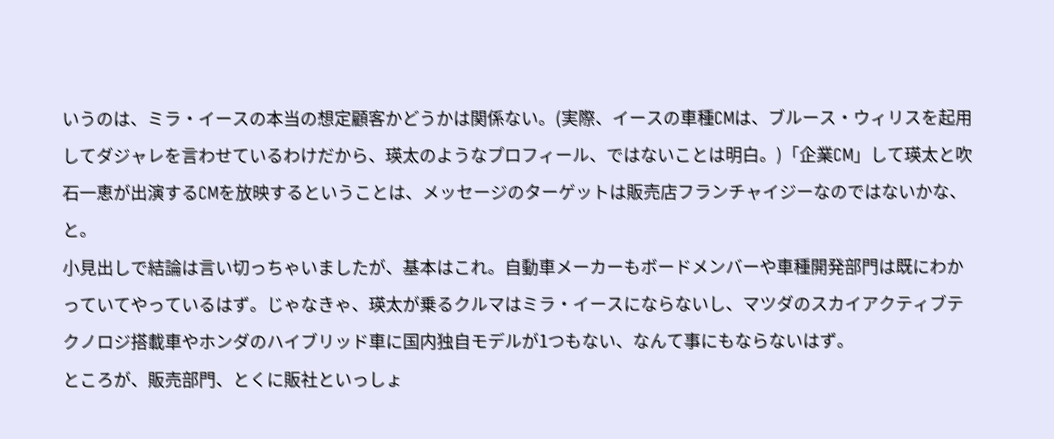いうのは、ミラ・イースの本当の想定顧客かどうかは関係ない。(実際、イースの車種CMは、ブルース・ウィリスを起用してダジャレを言わせているわけだから、瑛太のようなプロフィール、ではないことは明白。)「企業CM」して瑛太と吹石一恵が出演するCMを放映するということは、メッセージのターゲットは販売店フランチャイジーなのではないかな、と。
小見出しで結論は言い切っちゃいましたが、基本はこれ。自動車メーカーもボードメンバーや車種開発部門は既にわかっていてやっているはず。じゃなきゃ、瑛太が乗るクルマはミラ・イースにならないし、マツダのスカイアクティブテクノロジ搭載車やホンダのハイブリッド車に国内独自モデルが1つもない、なんて事にもならないはず。
ところが、販売部門、とくに販社といっしょ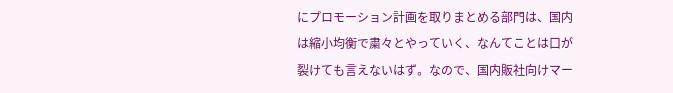にプロモーション計画を取りまとめる部門は、国内は縮小均衡で粛々とやっていく、なんてことは口が裂けても言えないはず。なので、国内販社向けマー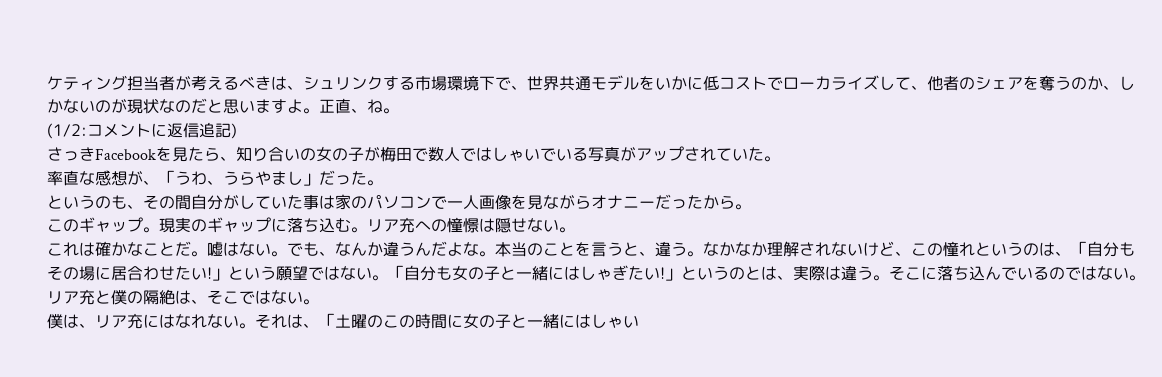ケティング担当者が考えるべきは、シュリンクする市場環境下で、世界共通モデルをいかに低コストでローカライズして、他者のシェアを奪うのか、しかないのが現状なのだと思いますよ。正直、ね。
(1/2:コメントに返信追記)
さっきFacebookを見たら、知り合いの女の子が梅田で数人ではしゃいでいる写真がアップされていた。
率直な感想が、「うわ、うらやまし」だった。
というのも、その間自分がしていた事は家のパソコンで一人画像を見ながらオナニーだったから。
このギャップ。現実のギャップに落ち込む。リア充への憧憬は隠せない。
これは確かなことだ。嘘はない。でも、なんか違うんだよな。本当のことを言うと、違う。なかなか理解されないけど、この憧れというのは、「自分もその場に居合わせたい!」という願望ではない。「自分も女の子と一緒にはしゃぎたい!」というのとは、実際は違う。そこに落ち込んでいるのではない。リア充と僕の隔絶は、そこではない。
僕は、リア充にはなれない。それは、「土曜のこの時間に女の子と一緒にはしゃい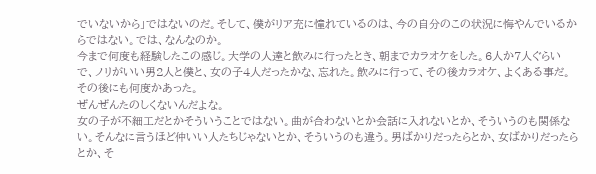でいないから」ではないのだ。そして、僕がリア充に憧れているのは、今の自分のこの状況に悔やんでいるからではない。では、なんなのか。
今まで何度も経験したこの感じ。大学の人達と飲みに行ったとき、朝までカラオケをした。6人か7人ぐらいで、ノリがいい男2人と僕と、女の子4人だったかな、忘れた。飲みに行って、その後カラオケ、よくある事だ。その後にも何度かあった。
ぜんぜんたのしくないんだよな。
女の子が不細工だとかそういうことではない。曲が合わないとか会話に入れないとか、そういうのも関係ない。そんなに言うほど仲いい人たちじゃないとか、そういうのも違う。男ばかりだったらとか、女ばかりだったらとか、そ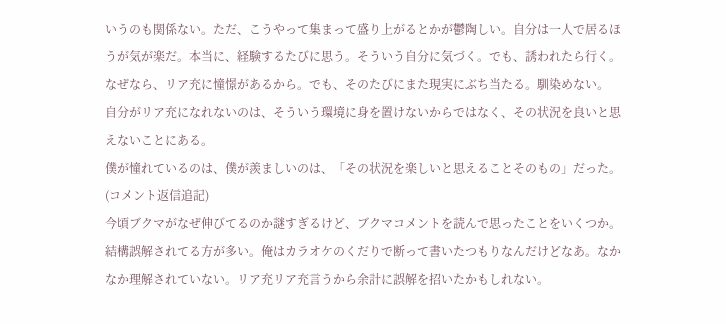いうのも関係ない。ただ、こうやって集まって盛り上がるとかが鬱陶しい。自分は一人で居るほうが気が楽だ。本当に、経験するたびに思う。そういう自分に気づく。でも、誘われたら行く。なぜなら、リア充に憧憬があるから。でも、そのたびにまた現実にぶち当たる。馴染めない。
自分がリア充になれないのは、そういう環境に身を置けないからではなく、その状況を良いと思えないことにある。
僕が憧れているのは、僕が羨ましいのは、「その状況を楽しいと思えることそのもの」だった。
(コメント返信追記)
今頃ブクマがなぜ伸びてるのか謎すぎるけど、ブクマコメントを読んで思ったことをいくつか。
結構誤解されてる方が多い。俺はカラオケのくだりで断って書いたつもりなんだけどなあ。なかなか理解されていない。リア充リア充言うから余計に誤解を招いたかもしれない。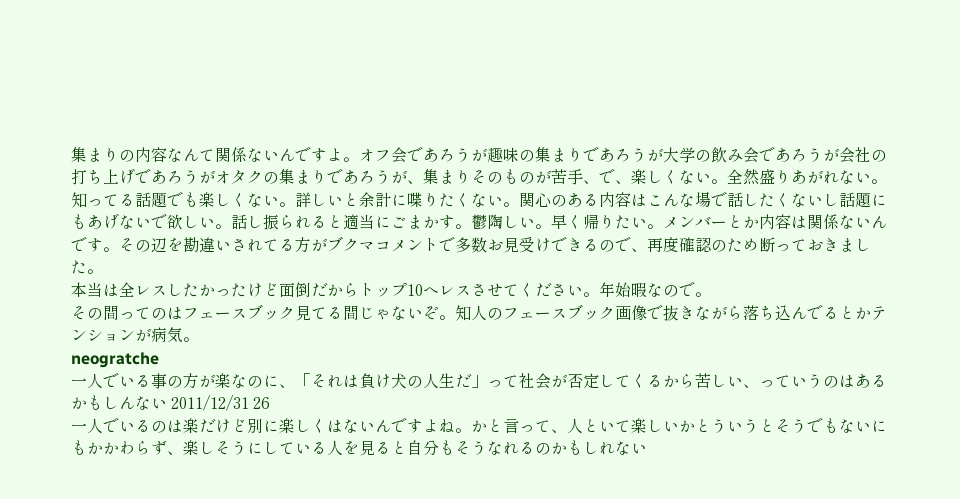集まりの内容なんて関係ないんですよ。オフ会であろうが趣味の集まりであろうが大学の飲み会であろうが会社の打ち上げであろうがオタクの集まりであろうが、集まりそのものが苦手、で、楽しくない。全然盛りあがれない。知ってる話題でも楽しくない。詳しいと余計に喋りたくない。関心のある内容はこんな場で話したくないし話題にもあげないで欲しい。話し振られると適当にごまかす。鬱陶しい。早く帰りたい。メンバーとか内容は関係ないんです。その辺を勘違いされてる方がブクマコメントで多数お見受けできるので、再度確認のため断っておきました。
本当は全レスしたかったけど面倒だからトップ10へレスさせてください。年始暇なので。
その間ってのはフェースブック見てる間じゃないぞ。知人のフェースブック画像で抜きながら落ち込んでるとかテンションが病気。
neogratche
一人でいる事の方が楽なのに、「それは負け犬の人生だ」って社会が否定してくるから苦しい、っていうのはあるかもしんない 2011/12/31 26
一人でいるのは楽だけど別に楽しくはないんですよね。かと言って、人といて楽しいかとういうとそうでもないにもかかわらず、楽しそうにしている人を見ると自分もそうなれるのかもしれない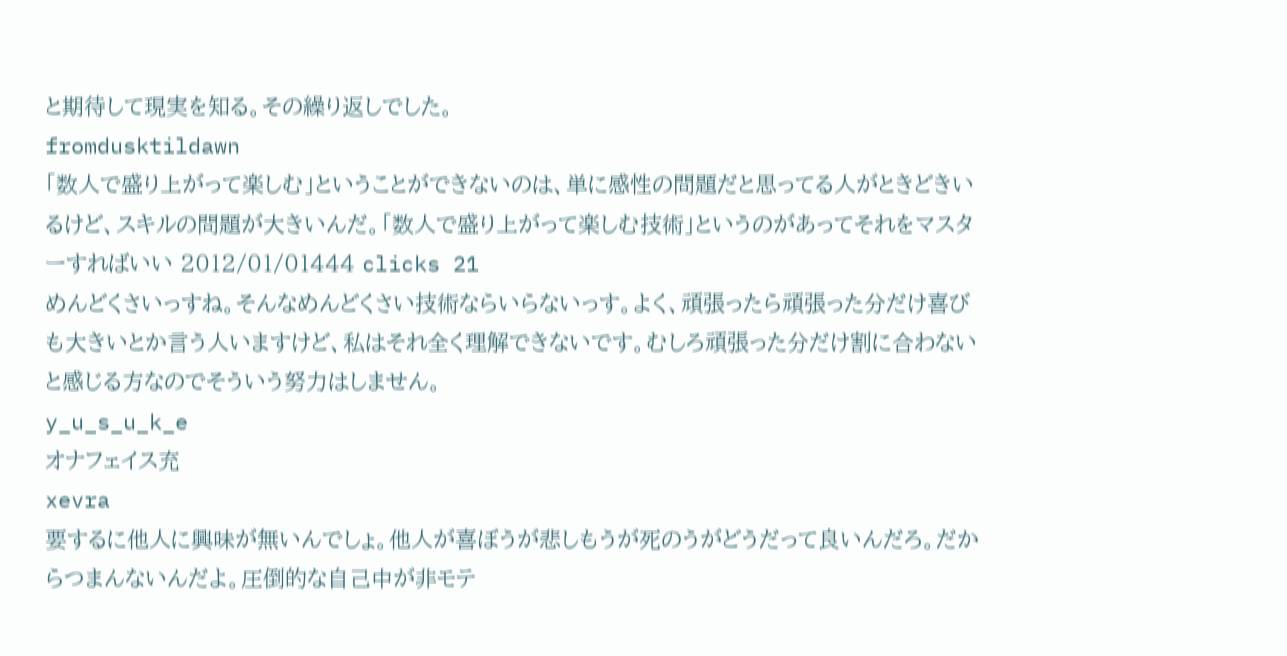と期待して現実を知る。その繰り返しでした。
fromdusktildawn
「数人で盛り上がって楽しむ」ということができないのは、単に感性の問題だと思ってる人がときどきいるけど、スキルの問題が大きいんだ。「数人で盛り上がって楽しむ技術」というのがあってそれをマスターすればいい 2012/01/01444 clicks 21
めんどくさいっすね。そんなめんどくさい技術ならいらないっす。よく、頑張ったら頑張った分だけ喜びも大きいとか言う人いますけど、私はそれ全く理解できないです。むしろ頑張った分だけ割に合わないと感じる方なのでそういう努力はしません。
y_u_s_u_k_e
オナフェイス充
xevra
要するに他人に興味が無いんでしょ。他人が喜ぼうが悲しもうが死のうがどうだって良いんだろ。だからつまんないんだよ。圧倒的な自己中が非モテ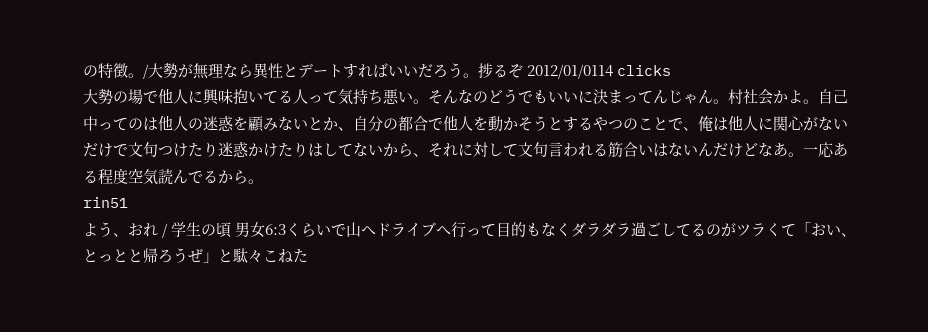の特徴。/大勢が無理なら異性とデートすればいいだろう。捗るぞ 2012/01/0114 clicks
大勢の場で他人に興味抱いてる人って気持ち悪い。そんなのどうでもいいに決まってんじゃん。村社会かよ。自己中ってのは他人の迷惑を顧みないとか、自分の都合で他人を動かそうとするやつのことで、俺は他人に関心がないだけで文句つけたり迷惑かけたりはしてないから、それに対して文句言われる筋合いはないんだけどなあ。一応ある程度空気読んでるから。
rin51
よう、おれ / 学生の頃 男女6:3くらいで山へドライブへ行って目的もなくダラダラ過ごしてるのがツラくて「おい、とっとと帰ろうぜ」と駄々こねた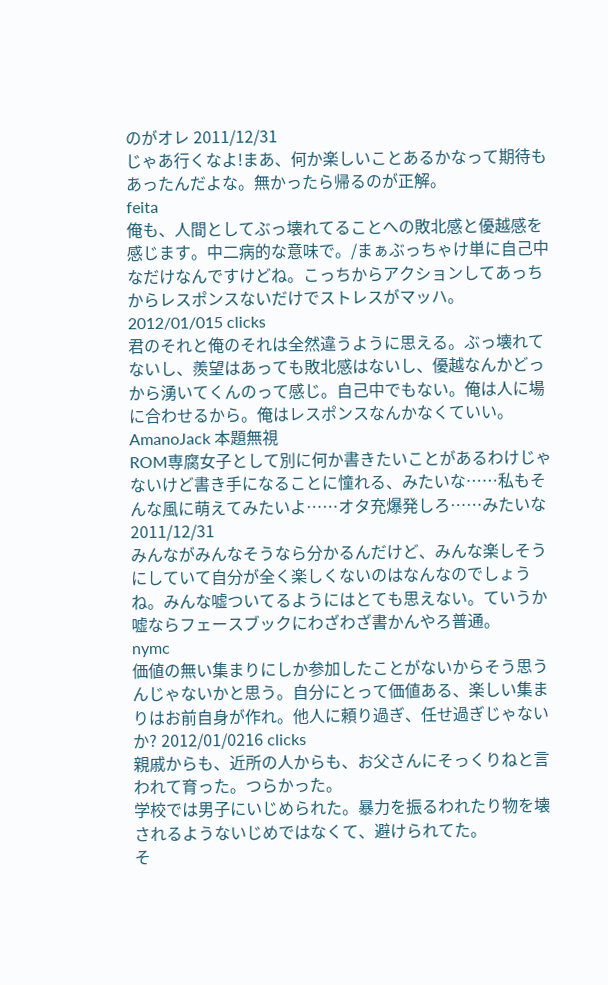のがオレ 2011/12/31
じゃあ行くなよ!まあ、何か楽しいことあるかなって期待もあったんだよな。無かったら帰るのが正解。
feita
俺も、人間としてぶっ壊れてることへの敗北感と優越感を感じます。中二病的な意味で。/まぁぶっちゃけ単に自己中なだけなんですけどね。こっちからアクションしてあっちからレスポンスないだけでストレスがマッハ。 2012/01/015 clicks
君のそれと俺のそれは全然違うように思える。ぶっ壊れてないし、羨望はあっても敗北感はないし、優越なんかどっから湧いてくんのって感じ。自己中でもない。俺は人に場に合わせるから。俺はレスポンスなんかなくていい。
AmanoJack 本題無視
ROM専腐女子として別に何か書きたいことがあるわけじゃないけど書き手になることに憧れる、みたいな……私もそんな風に萌えてみたいよ……オタ充爆発しろ……みたいな 2011/12/31
みんながみんなそうなら分かるんだけど、みんな楽しそうにしていて自分が全く楽しくないのはなんなのでしょうね。みんな嘘ついてるようにはとても思えない。ていうか嘘ならフェースブックにわざわざ書かんやろ普通。
nymc
価値の無い集まりにしか参加したことがないからそう思うんじゃないかと思う。自分にとって価値ある、楽しい集まりはお前自身が作れ。他人に頼り過ぎ、任せ過ぎじゃないか? 2012/01/0216 clicks
親戚からも、近所の人からも、お父さんにそっくりねと言われて育った。つらかった。
学校では男子にいじめられた。暴力を振るわれたり物を壊されるようないじめではなくて、避けられてた。
そ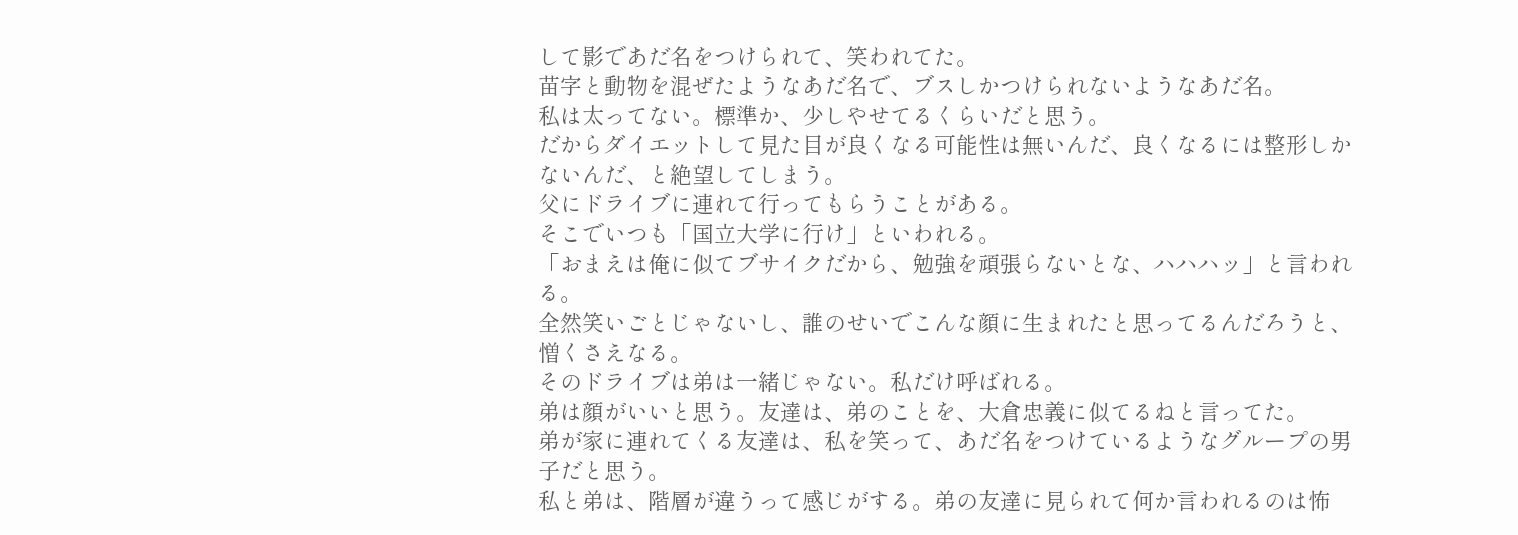して影であだ名をつけられて、笑われてた。
苗字と動物を混ぜたようなあだ名で、ブスしかつけられないようなあだ名。
私は太ってない。標準か、少しやせてるくらいだと思う。
だからダイエットして見た目が良くなる可能性は無いんだ、良くなるには整形しかないんだ、と絶望してしまう。
父にドライブに連れて行ってもらうことがある。
そこでいつも「国立大学に行け」といわれる。
「おまえは俺に似てブサイクだから、勉強を頑張らないとな、ハハハッ」と言われる。
全然笑いごとじゃないし、誰のせいでこんな顔に生まれたと思ってるんだろうと、憎くさえなる。
そのドライブは弟は一緒じゃない。私だけ呼ばれる。
弟は顔がいいと思う。友達は、弟のことを、大倉忠義に似てるねと言ってた。
弟が家に連れてくる友達は、私を笑って、あだ名をつけているようなグループの男子だと思う。
私と弟は、階層が違うって感じがする。弟の友達に見られて何か言われるのは怖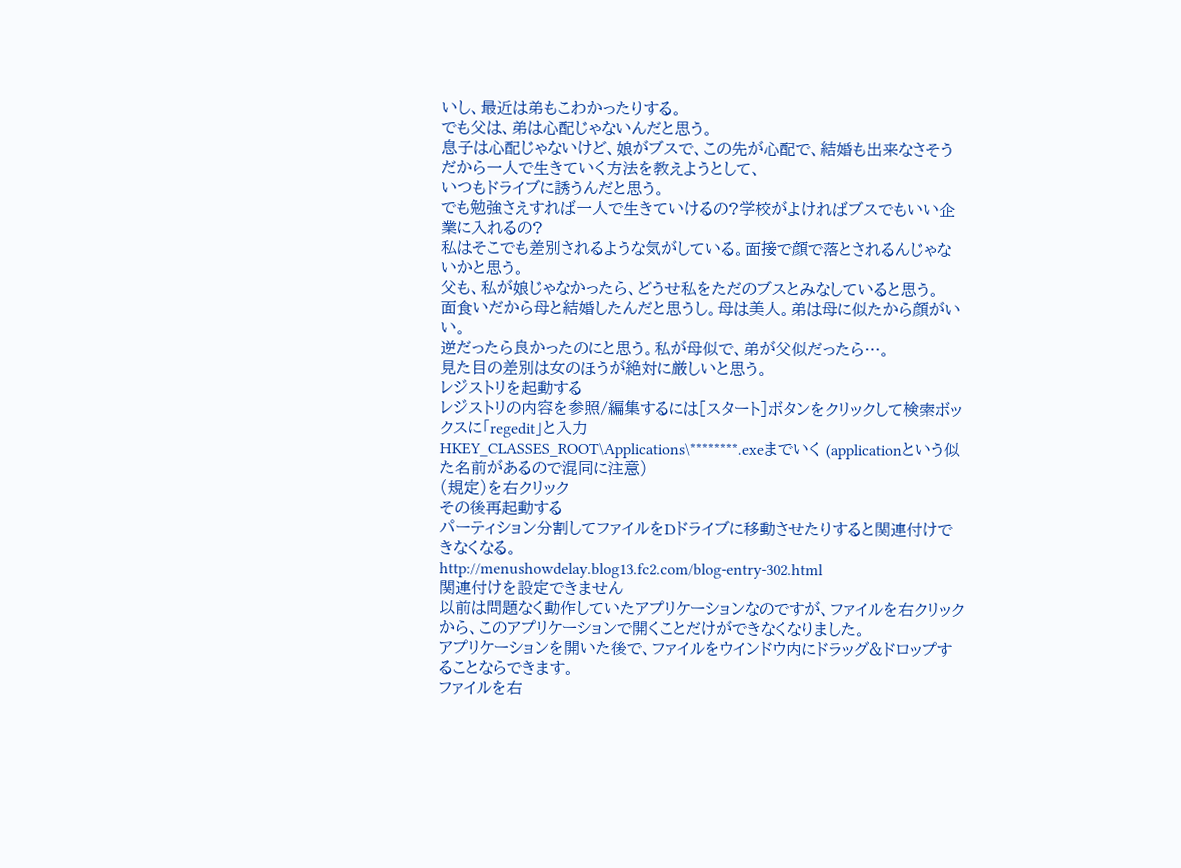いし、最近は弟もこわかったりする。
でも父は、弟は心配じゃないんだと思う。
息子は心配じゃないけど、娘がブスで、この先が心配で、結婚も出来なさそうだから一人で生きていく方法を教えようとして、
いつもドライブに誘うんだと思う。
でも勉強さえすれば一人で生きていけるの?学校がよければブスでもいい企業に入れるの?
私はそこでも差別されるような気がしている。面接で顔で落とされるんじゃないかと思う。
父も、私が娘じゃなかったら、どうせ私をただのブスとみなしていると思う。
面食いだから母と結婚したんだと思うし。母は美人。弟は母に似たから顔がいい。
逆だったら良かったのにと思う。私が母似で、弟が父似だったら…。
見た目の差別は女のほうが絶対に厳しいと思う。
レジストリを起動する
レジストリの内容を参照/編集するには[スタート]ボタンをクリックして検索ボックスに「regedit」と入力
HKEY_CLASSES_ROOT\Applications\********.exeまでいく (applicationという似た名前があるので混同に注意)
(規定)を右クリック
その後再起動する
パーティション分割してファイルをDドライブに移動させたりすると関連付けできなくなる。
http://menushowdelay.blog13.fc2.com/blog-entry-302.html
関連付けを設定できません
以前は問題なく動作していたアプリケーションなのですが、ファイルを右クリックから、このアプリケーションで開くことだけができなくなりました。
アプリケーションを開いた後で、ファイルをウインドウ内にドラッグ&ドロップすることならできます。
ファイルを右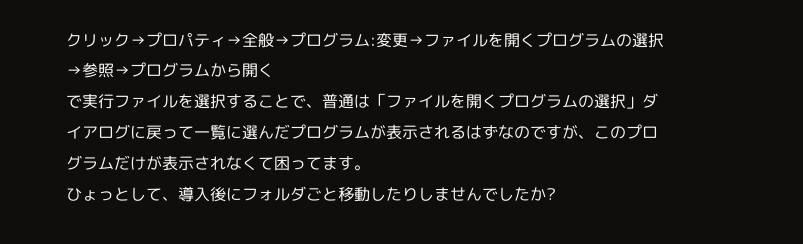クリック→プロパティ→全般→プログラム:変更→ファイルを開くプログラムの選択→参照→プログラムから開く
で実行ファイルを選択することで、普通は「ファイルを開くプログラムの選択」ダイアログに戻って一覧に選んだプログラムが表示されるはずなのですが、このプログラムだけが表示されなくて困ってます。
ひょっとして、導入後にフォルダごと移動したりしませんでしたか?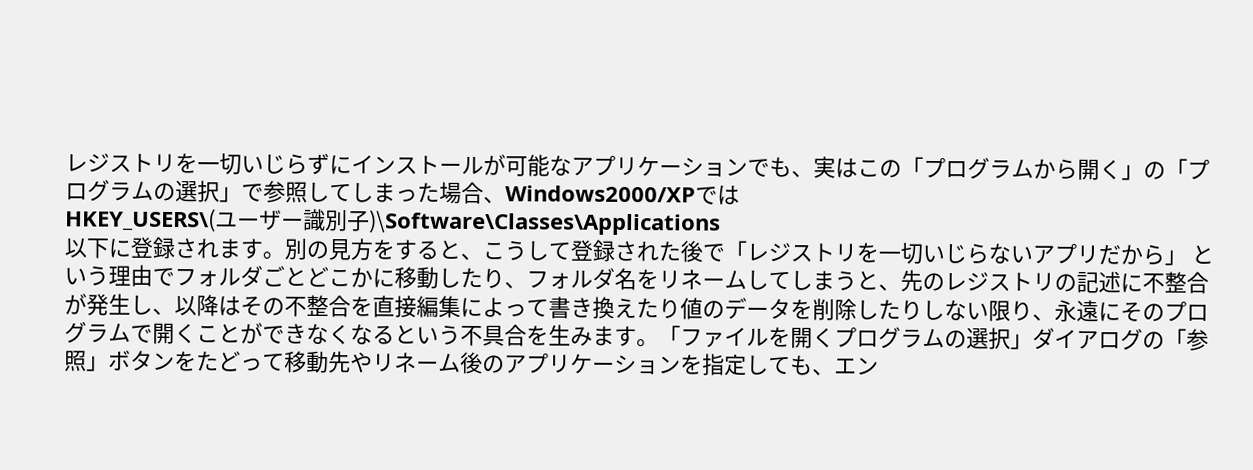レジストリを一切いじらずにインストールが可能なアプリケーションでも、実はこの「プログラムから開く」の「プログラムの選択」で参照してしまった場合、Windows2000/XPでは
HKEY_USERS\(ユーザー識別子)\Software\Classes\Applications
以下に登録されます。別の見方をすると、こうして登録された後で「レジストリを一切いじらないアプリだから」 という理由でフォルダごとどこかに移動したり、フォルダ名をリネームしてしまうと、先のレジストリの記述に不整合が発生し、以降はその不整合を直接編集によって書き換えたり値のデータを削除したりしない限り、永遠にそのプログラムで開くことができなくなるという不具合を生みます。「ファイルを開くプログラムの選択」ダイアログの「参照」ボタンをたどって移動先やリネーム後のアプリケーションを指定しても、エン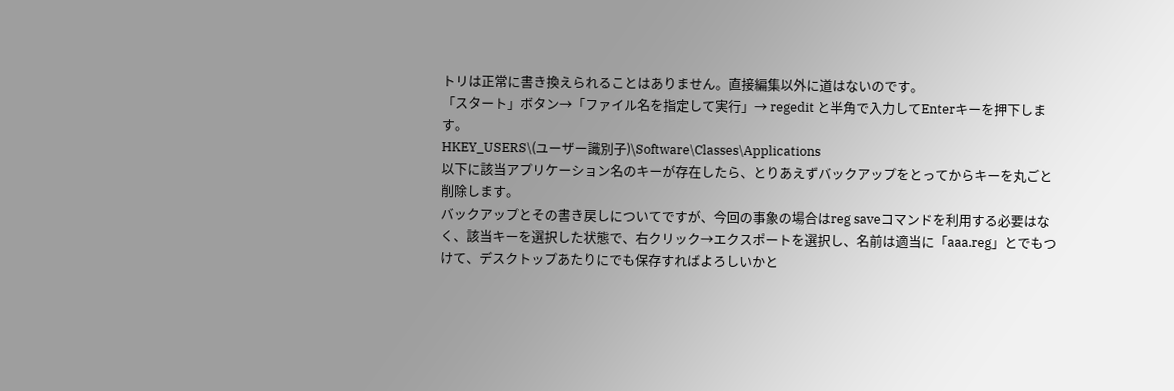トリは正常に書き換えられることはありません。直接編集以外に道はないのです。
「スタート」ボタン→「ファイル名を指定して実行」→ regedit と半角で入力してEnterキーを押下します。
HKEY_USERS\(ユーザー識別子)\Software\Classes\Applications
以下に該当アプリケーション名のキーが存在したら、とりあえずバックアップをとってからキーを丸ごと削除します。
バックアップとその書き戻しについてですが、今回の事象の場合はreg saveコマンドを利用する必要はなく、該当キーを選択した状態で、右クリック→エクスポートを選択し、名前は適当に「aaa.reg」とでもつけて、デスクトップあたりにでも保存すればよろしいかと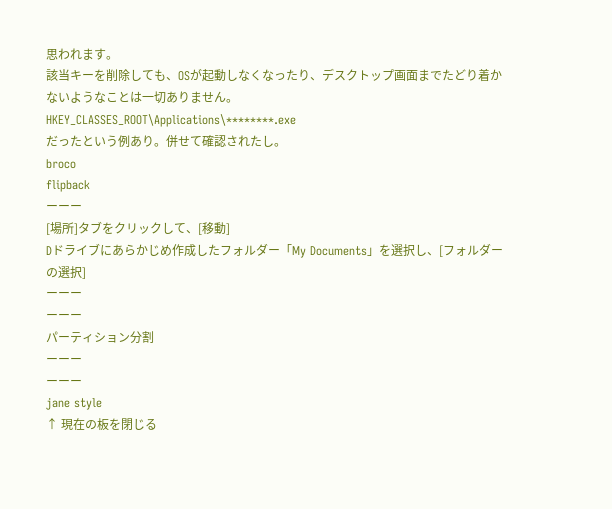思われます。
該当キーを削除しても、OSが起動しなくなったり、デスクトップ画面までたどり着かないようなことは一切ありません。
HKEY_CLASSES_ROOT\Applications\********.exe
だったという例あり。併せて確認されたし。
broco
flipback
ーーー
[場所]タブをクリックして、[移動]
Dドライブにあらかじめ作成したフォルダー「My Documents」を選択し、[フォルダーの選択]
ーーー
ーーー
パーティション分割
ーーー
ーーー
jane style
↑ 現在の板を閉じる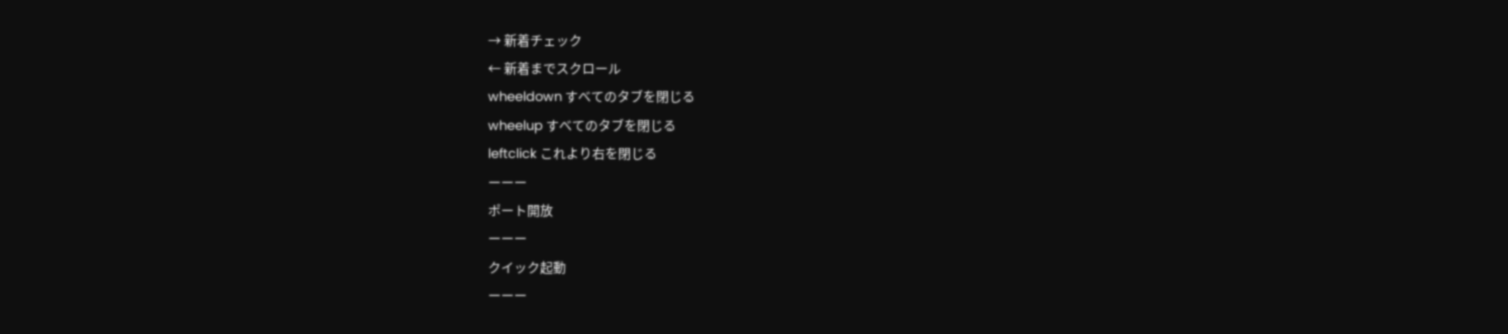→ 新着チェック
← 新着までスクロール
wheeldown すべてのタブを閉じる
wheelup すべてのタブを閉じる
leftclick これより右を閉じる
ーーー
ポート開放
ーーー
クイック起動
ーーー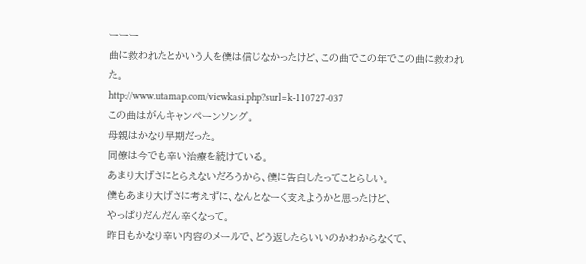ーーー
曲に救われたとかいう人を僕は信じなかったけど、この曲でこの年でこの曲に救われた。
http://www.utamap.com/viewkasi.php?surl=k-110727-037
この曲はがんキャンペーンソング。
母親はかなり早期だった。
同僚は今でも辛い治療を続けている。
あまり大げさにとらえないだろうから、僕に告白したってことらしい。
僕もあまり大げさに考えずに、なんとなーく支えようかと思ったけど、
やっぱりだんだん辛くなって。
昨日もかなり辛い内容のメールで、どう返したらいいのかわからなくて、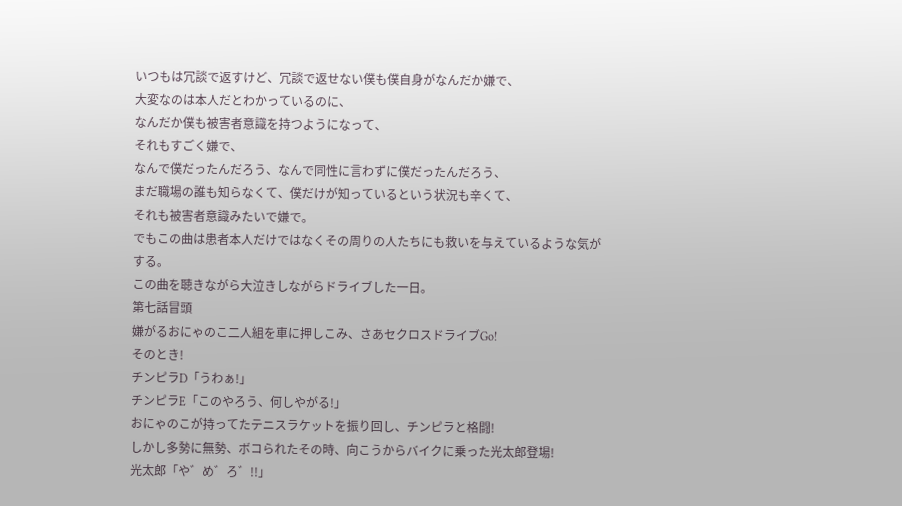いつもは冗談で返すけど、冗談で返せない僕も僕自身がなんだか嫌で、
大変なのは本人だとわかっているのに、
なんだか僕も被害者意識を持つようになって、
それもすごく嫌で、
なんで僕だったんだろう、なんで同性に言わずに僕だったんだろう、
まだ職場の誰も知らなくて、僕だけが知っているという状況も辛くて、
それも被害者意識みたいで嫌で。
でもこの曲は患者本人だけではなくその周りの人たちにも救いを与えているような気がする。
この曲を聴きながら大泣きしながらドライブした一日。
第七話冒頭
嫌がるおにゃのこ二人組を車に押しこみ、さあセクロスドライブGo!
そのとき!
チンピラD「うわぁ!」
チンピラE「このやろう、何しやがる!」
おにゃのこが持ってたテニスラケットを振り回し、チンピラと格闘!
しかし多勢に無勢、ボコられたその時、向こうからバイクに乗った光太郎登場!
光太郎「や゛め゛ろ゛!!」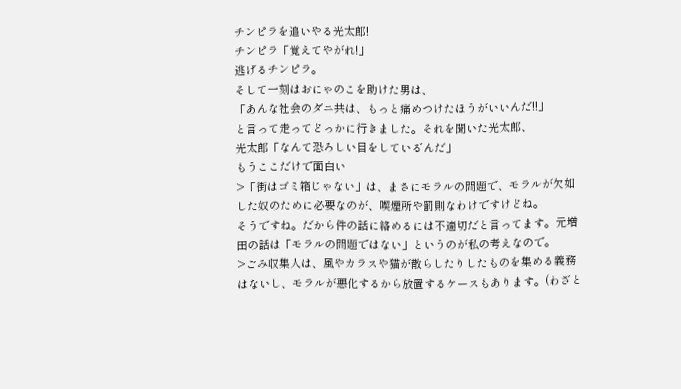チンピラを追いやる光太郎!
チンピラ「覚えてやがれ!」
逃げるチンピラ。
そして一刻はおにゃのこを助けた男は、
「あんな社会のダニ共は、もっと痛めつけたほうがいいんだ!!」
と言って走ってどっかに行きました。それを聞いた光太郎、
光太郎「なんて恐ろしい目をしている゛んだ」
もうここだけで面白い
>「街はゴミ箱じゃない」は、まさにモラルの問題で、モラルが欠如した奴のために必要なのが、喫煙所や罰則なわけですけどね。
そうですね。だから件の話に絡めるには不適切だと言ってます。元増田の話は「モラルの問題ではない」というのが私の考えなので。
>ごみ収集人は、風やカラスや猫が散らしたりしたものを集める義務はないし、モラルが悪化するから放置するケースもあります。(わざと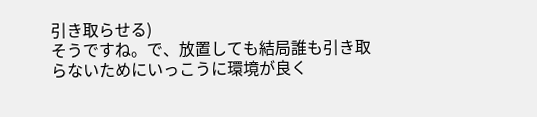引き取らせる)
そうですね。で、放置しても結局誰も引き取らないためにいっこうに環境が良く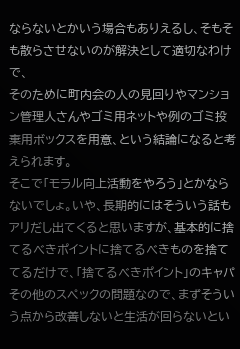ならないとかいう場合もありえるし、そもそも散らさせないのが解決として適切なわけで、
そのために町内会の人の見回りやマンション管理人さんやゴミ用ネットや例のゴミ投棄用ボックスを用意、という結論になると考えられます。
そこで「モラル向上活動をやろう」とかならないでしょ。いや、長期的にはそういう話もアリだし出てくると思いますが、基本的に捨てるべきポイントに捨てるべきものを捨ててるだけで、「捨てるべきポイント」のキャパその他のスペックの問題なので、まずそういう点から改善しないと生活が回らないとい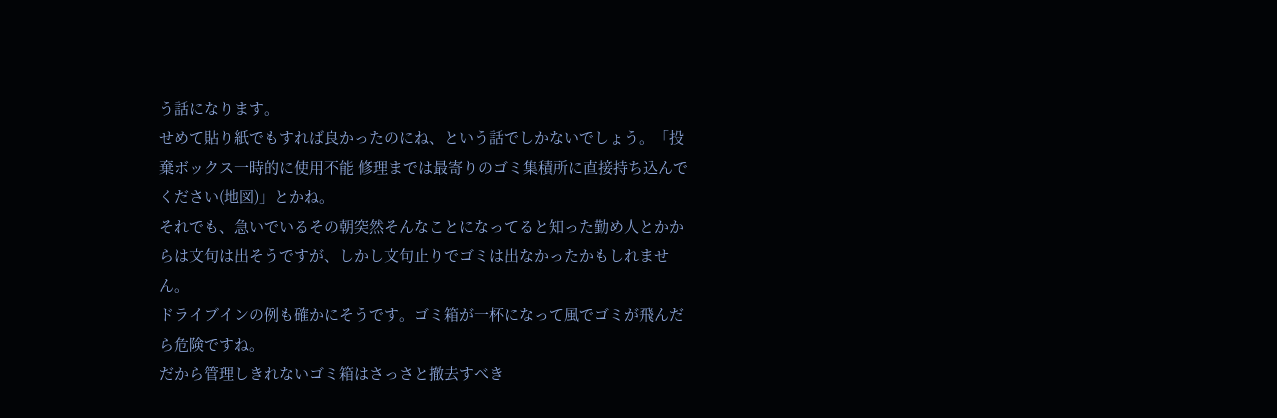う話になります。
せめて貼り紙でもすれば良かったのにね、という話でしかないでしょう。「投棄ボックス一時的に使用不能 修理までは最寄りのゴミ集積所に直接持ち込んでください(地図)」とかね。
それでも、急いでいるその朝突然そんなことになってると知った勤め人とかからは文句は出そうですが、しかし文句止りでゴミは出なかったかもしれません。
ドライブインの例も確かにそうです。ゴミ箱が一杯になって風でゴミが飛んだら危険ですね。
だから管理しきれないゴミ箱はさっさと撤去すべき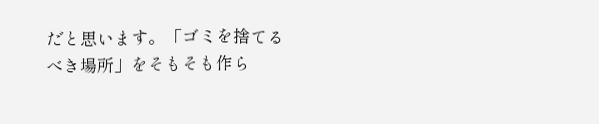だと思います。「ゴミを捨てるべき場所」をそもそも作ら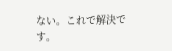ない。これで解決です。